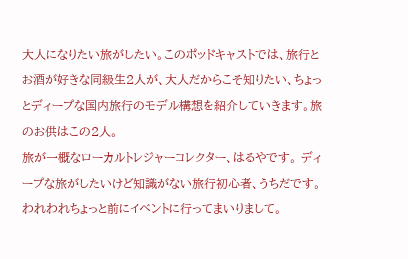大人になりたい旅がしたい。このポッドキャストでは、旅行とお酒が好きな同級生2人が、大人だからこそ知りたい、ちょっとディープな国内旅行のモデル構想を紹介していきます。旅のお供はこの2人。
旅が一概なローカルトレジャーコレクター、はるやです。 ディープな旅がしたいけど知識がない旅行初心者、うちだです。
われわれちょっと前にイベントに行ってまいりまして。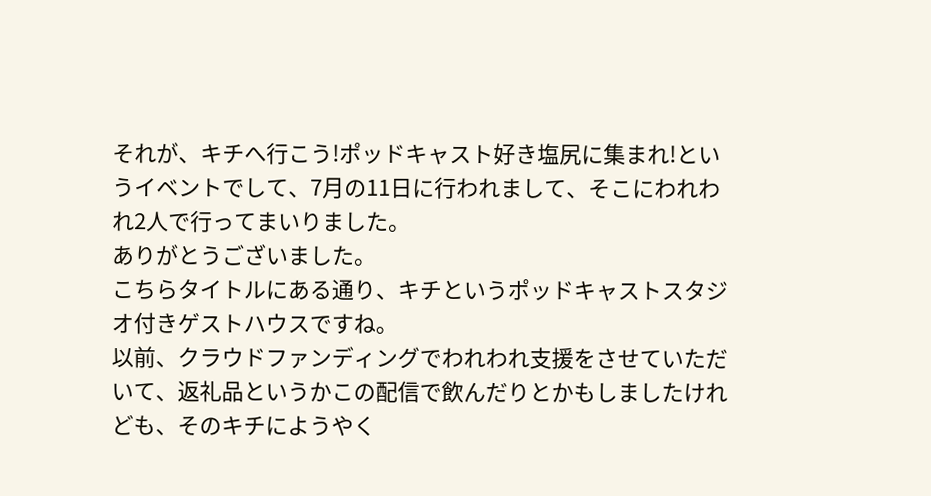それが、キチへ行こう!ポッドキャスト好き塩尻に集まれ!というイベントでして、7月の11日に行われまして、そこにわれわれ2人で行ってまいりました。
ありがとうございました。
こちらタイトルにある通り、キチというポッドキャストスタジオ付きゲストハウスですね。
以前、クラウドファンディングでわれわれ支援をさせていただいて、返礼品というかこの配信で飲んだりとかもしましたけれども、そのキチにようやく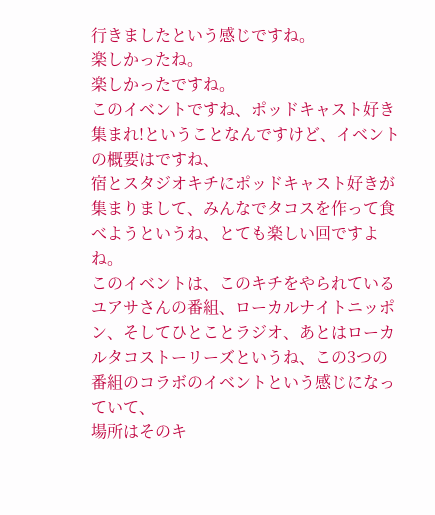行きましたという感じですね。
楽しかったね。
楽しかったですね。
このイベントですね、ポッドキャスト好き集まれ!ということなんですけど、イベントの概要はですね、
宿とスタジオキチにポッドキャスト好きが集まりまして、みんなでタコスを作って食べようというね、とても楽しい回ですよね。
このイベントは、このキチをやられているユアサさんの番組、ローカルナイトニッポン、そしてひとことラジオ、あとはローカルタコストーリーズというね、この3つの番組のコラボのイベントという感じになっていて、
場所はそのキ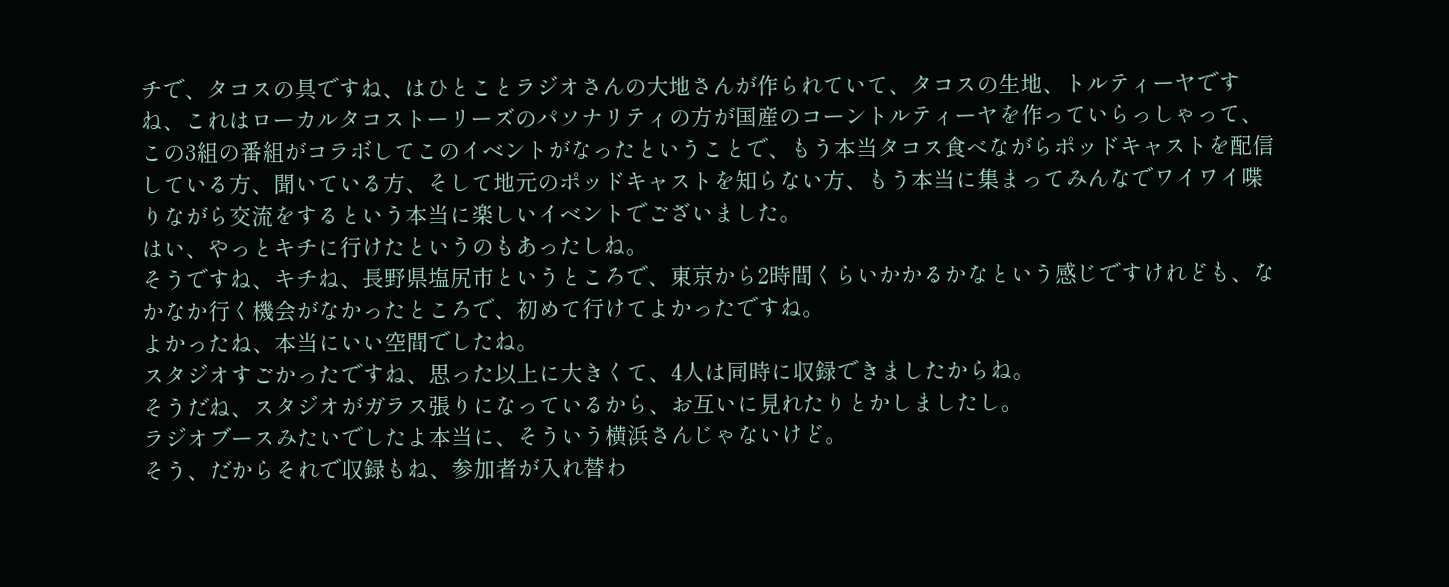チで、タコスの具ですね、はひとことラジオさんの大地さんが作られていて、タコスの生地、トルティーヤですね、これはローカルタコストーリーズのパソナリティの方が国産のコーントルティーヤを作っていらっしゃって、
この3組の番組がコラボしてこのイベントがなったということで、もう本当タコス食べながらポッドキャストを配信している方、聞いている方、そして地元のポッドキャストを知らない方、もう本当に集まってみんなでワイワイ喋りながら交流をするという本当に楽しいイベントでございました。
はい、やっとキチに行けたというのもあったしね。
そうですね、キチね、長野県塩尻市というところで、東京から2時間くらいかかるかなという感じですけれども、なかなか行く機会がなかったところで、初めて行けてよかったですね。
よかったね、本当にいい空間でしたね。
スタジオすごかったですね、思った以上に大きくて、4人は同時に収録できましたからね。
そうだね、スタジオがガラス張りになっているから、お互いに見れたりとかしましたし。
ラジオブースみたいでしたよ本当に、そういう横浜さんじゃないけど。
そう、だからそれで収録もね、参加者が入れ替わ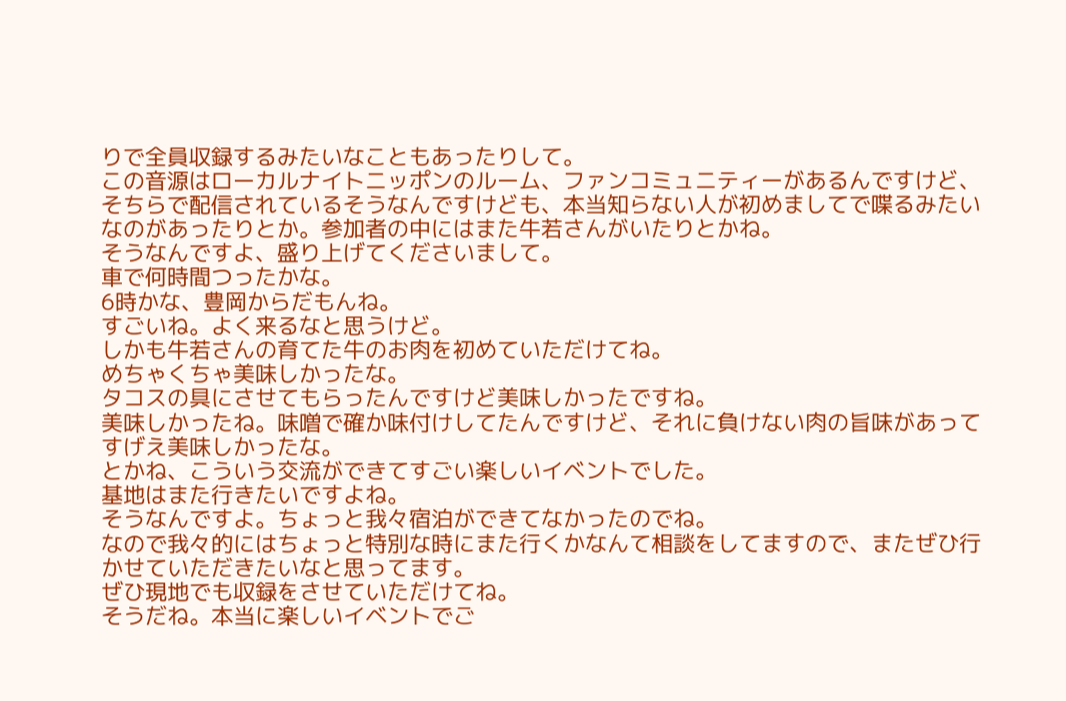りで全員収録するみたいなこともあったりして。
この音源はローカルナイトニッポンのルーム、ファンコミュニティーがあるんですけど、そちらで配信されているそうなんですけども、本当知らない人が初めましてで喋るみたいなのがあったりとか。参加者の中にはまた牛若さんがいたりとかね。
そうなんですよ、盛り上げてくださいまして。
車で何時間つったかな。
6時かな、豊岡からだもんね。
すごいね。よく来るなと思うけど。
しかも牛若さんの育てた牛のお肉を初めていただけてね。
めちゃくちゃ美味しかったな。
タコスの具にさせてもらったんですけど美味しかったですね。
美味しかったね。味噌で確か味付けしてたんですけど、それに負けない肉の旨味があってすげえ美味しかったな。
とかね、こういう交流ができてすごい楽しいイベントでした。
基地はまた行きたいですよね。
そうなんですよ。ちょっと我々宿泊ができてなかったのでね。
なので我々的にはちょっと特別な時にまた行くかなんて相談をしてますので、またぜひ行かせていただきたいなと思ってます。
ぜひ現地でも収録をさせていただけてね。
そうだね。本当に楽しいイベントでご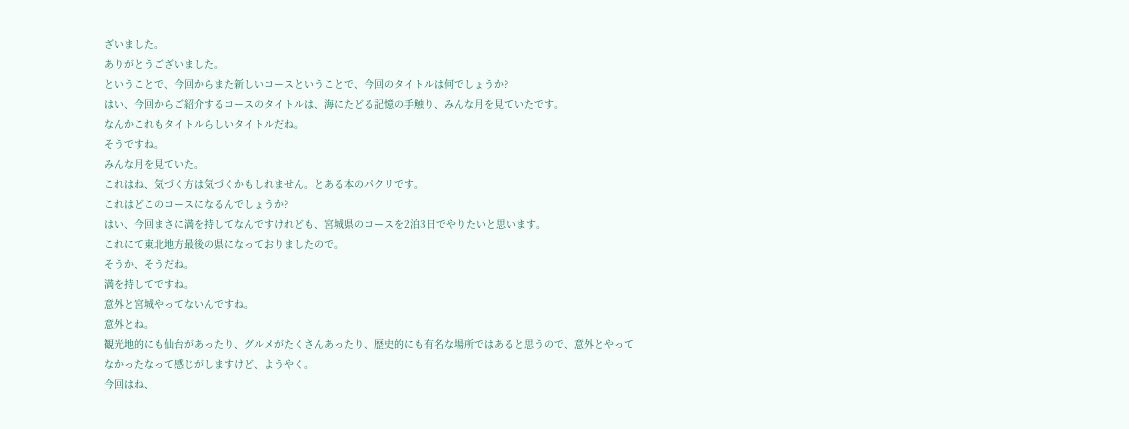ざいました。
ありがとうございました。
ということで、今回からまた新しいコースということで、今回のタイトルは何でしょうか?
はい、今回からご紹介するコースのタイトルは、海にたどる記憶の手触り、みんな月を見ていたです。
なんかこれもタイトルらしいタイトルだね。
そうですね。
みんな月を見ていた。
これはね、気づく方は気づくかもしれません。とある本のパクリです。
これはどこのコースになるんでしょうか?
はい、今回まさに満を持してなんですけれども、宮城県のコースを2泊3日でやりたいと思います。
これにて東北地方最後の県になっておりましたので。
そうか、そうだね。
満を持してですね。
意外と宮城やってないんですね。
意外とね。
観光地的にも仙台があったり、グルメがたくさんあったり、歴史的にも有名な場所ではあると思うので、意外とやってなかったなって感じがしますけど、ようやく。
今回はね、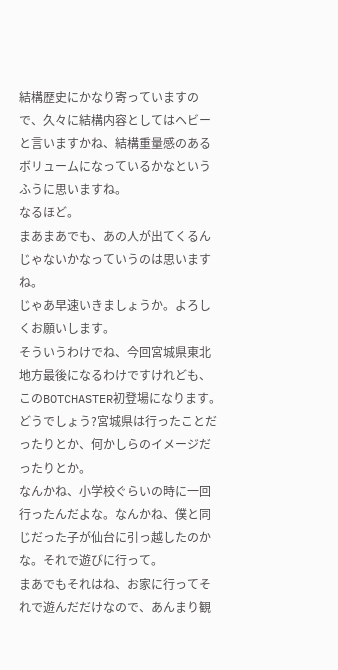結構歴史にかなり寄っていますので、久々に結構内容としてはヘビーと言いますかね、結構重量感のあるボリュームになっているかなというふうに思いますね。
なるほど。
まあまあでも、あの人が出てくるんじゃないかなっていうのは思いますね。
じゃあ早速いきましょうか。よろしくお願いします。
そういうわけでね、今回宮城県東北地方最後になるわけですけれども、このBOTCHASTER初登場になります。
どうでしょう?宮城県は行ったことだったりとか、何かしらのイメージだったりとか。
なんかね、小学校ぐらいの時に一回行ったんだよな。なんかね、僕と同じだった子が仙台に引っ越したのかな。それで遊びに行って。
まあでもそれはね、お家に行ってそれで遊んだだけなので、あんまり観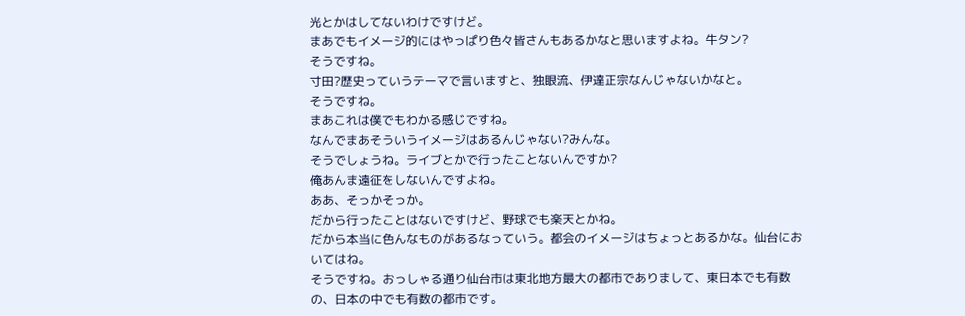光とかはしてないわけですけど。
まあでもイメージ的にはやっぱり色々皆さんもあるかなと思いますよね。牛タン?
そうですね。
寸田?歴史っていうテーマで言いますと、独眼流、伊達正宗なんじゃないかなと。
そうですね。
まあこれは僕でもわかる感じですね。
なんでまあそういうイメージはあるんじゃない?みんな。
そうでしょうね。ライブとかで行ったことないんですか?
俺あんま遠征をしないんですよね。
ああ、そっかそっか。
だから行ったことはないですけど、野球でも楽天とかね。
だから本当に色んなものがあるなっていう。都会のイメージはちょっとあるかな。仙台においてはね。
そうですね。おっしゃる通り仙台市は東北地方最大の都市でありまして、東日本でも有数の、日本の中でも有数の都市です。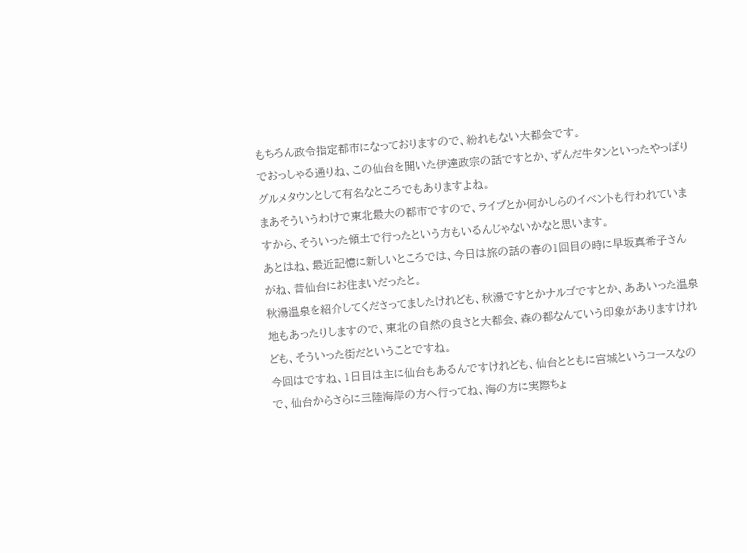もちろん政令指定都市になっておりますので、紛れもない大都会です。
でおっしゃる通りね、この仙台を開いた伊達政宗の話ですとか、ずんだ牛タンといったやっぱりグルメタウンとして有名なところでもありますよね。
まあそういうわけで東北最大の都市ですので、ライブとか何かしらのイベントも行われていますから、そういった領土で行ったという方もいるんじゃないかなと思います。
あとはね、最近記憶に新しいところでは、今日は旅の話の春の1回目の時に早坂真希子さんがね、昔仙台にお住まいだったと。
秋湯温泉を紹介してくださってましたけれども、秋湯ですとかナルゴですとか、ああいった温泉地もあったりしますので、東北の自然の良さと大都会、森の都なんていう印象がありますけれども、そういった街だということですね。
今回はですね、1日目は主に仙台もあるんですけれども、仙台とともに宮城というコースなので、仙台からさらに三陸海岸の方へ行ってね、海の方に実際ちょ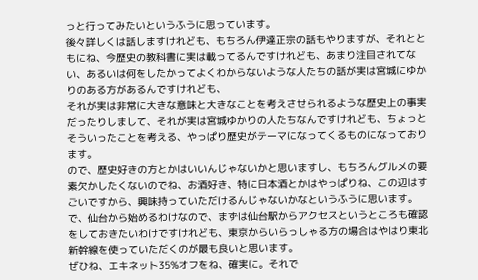っと行ってみたいというふうに思っています。
後々詳しくは話しますけれども、もちろん伊達正宗の話もやりますが、それとともにね、今歴史の教科書に実は載ってるんですけれども、あまり注目されてない、あるいは何をしたかってよくわからないような人たちの話が実は宮城にゆかりのある方があるんですけれども、
それが実は非常に大きな意味と大きなことを考えさせられるような歴史上の事実だったりしまして、それが実は宮城ゆかりの人たちなんですけれども、ちょっとそういったことを考える、やっぱり歴史がテーマになってくるものになっております。
ので、歴史好きの方とかはいいんじゃないかと思いますし、もちろんグルメの要素欠かしたくないのでね、お酒好き、特に日本酒とかはやっぱりね、この辺はすごいですから、興味持っていただけるんじゃないかなというふうに思います。
で、仙台から始めるわけなので、まずは仙台駅からアクセスというところも確認をしておきたいわけですけれども、東京からいらっしゃる方の場合はやはり東北新幹線を使っていただくのが最も良いと思います。
ぜひね、エキネット35%オフをね、確実に。それで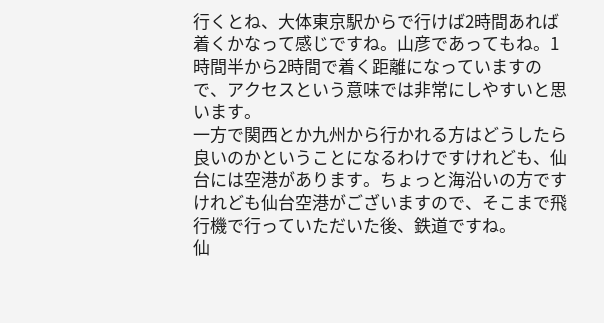行くとね、大体東京駅からで行けば2時間あれば着くかなって感じですね。山彦であってもね。1時間半から2時間で着く距離になっていますので、アクセスという意味では非常にしやすいと思います。
一方で関西とか九州から行かれる方はどうしたら良いのかということになるわけですけれども、仙台には空港があります。ちょっと海沿いの方ですけれども仙台空港がございますので、そこまで飛行機で行っていただいた後、鉄道ですね。
仙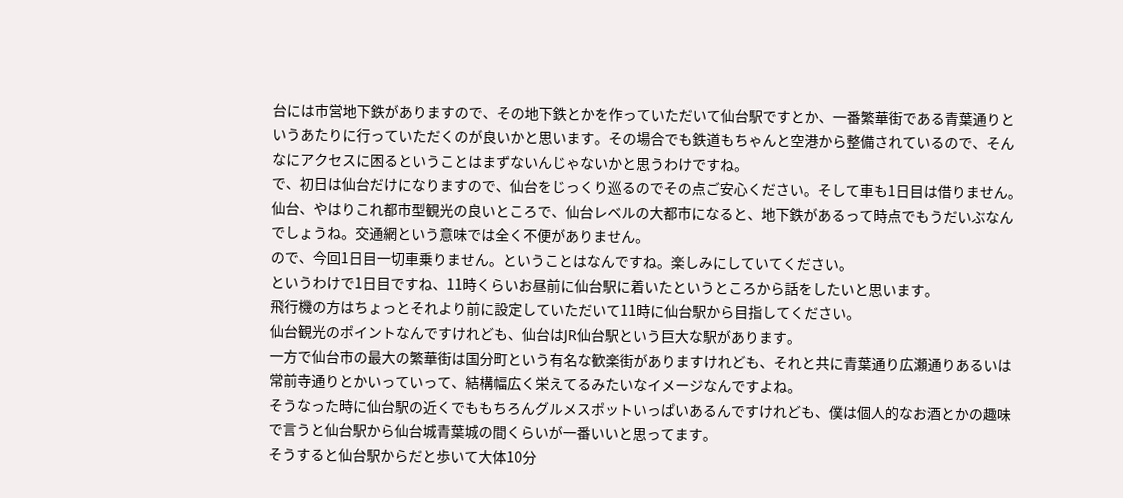台には市営地下鉄がありますので、その地下鉄とかを作っていただいて仙台駅ですとか、一番繁華街である青葉通りというあたりに行っていただくのが良いかと思います。その場合でも鉄道もちゃんと空港から整備されているので、そんなにアクセスに困るということはまずないんじゃないかと思うわけですね。
で、初日は仙台だけになりますので、仙台をじっくり巡るのでその点ご安心ください。そして車も1日目は借りません。
仙台、やはりこれ都市型観光の良いところで、仙台レベルの大都市になると、地下鉄があるって時点でもうだいぶなんでしょうね。交通網という意味では全く不便がありません。
ので、今回1日目一切車乗りません。ということはなんですね。楽しみにしていてください。
というわけで1日目ですね、11時くらいお昼前に仙台駅に着いたというところから話をしたいと思います。
飛行機の方はちょっとそれより前に設定していただいて11時に仙台駅から目指してください。
仙台観光のポイントなんですけれども、仙台はJR仙台駅という巨大な駅があります。
一方で仙台市の最大の繁華街は国分町という有名な歓楽街がありますけれども、それと共に青葉通り広瀬通りあるいは常前寺通りとかいっていって、結構幅広く栄えてるみたいなイメージなんですよね。
そうなった時に仙台駅の近くでももちろんグルメスポットいっぱいあるんですけれども、僕は個人的なお酒とかの趣味で言うと仙台駅から仙台城青葉城の間くらいが一番いいと思ってます。
そうすると仙台駅からだと歩いて大体10分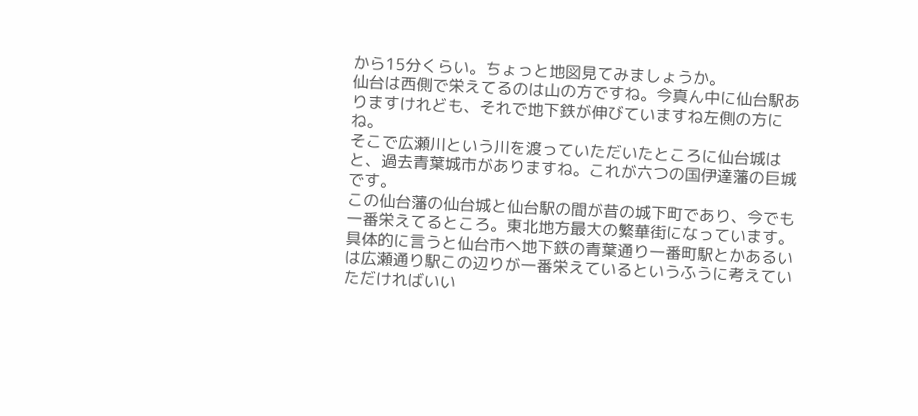から15分くらい。ちょっと地図見てみましょうか。
仙台は西側で栄えてるのは山の方ですね。今真ん中に仙台駅ありますけれども、それで地下鉄が伸びていますね左側の方にね。
そこで広瀬川という川を渡っていただいたところに仙台城はと、過去青葉城市がありますね。これが六つの国伊達藩の巨城です。
この仙台藩の仙台城と仙台駅の間が昔の城下町であり、今でも一番栄えてるところ。東北地方最大の繁華街になっています。
具体的に言うと仙台市へ地下鉄の青葉通り一番町駅とかあるいは広瀬通り駅この辺りが一番栄えているというふうに考えていただければいい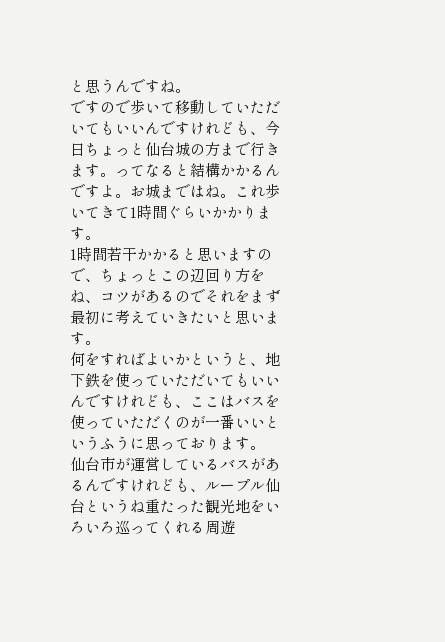と思うんですね。
ですので歩いて移動していただいてもいいんですけれども、今日ちょっと仙台城の方まで行きます。ってなると結構かかるんですよ。お城まではね。これ歩いてきて1時間ぐらいかかります。
1時間若干かかると思いますので、ちょっとこの辺回り方をね、コツがあるのでそれをまず最初に考えていきたいと思います。
何をすればよいかというと、地下鉄を使っていただいてもいいんですけれども、ここはバスを使っていただくのが一番いいというふうに思っております。
仙台市が運営しているバスがあるんですけれども、ループル仙台というね重たった観光地をいろいろ巡ってくれる周遊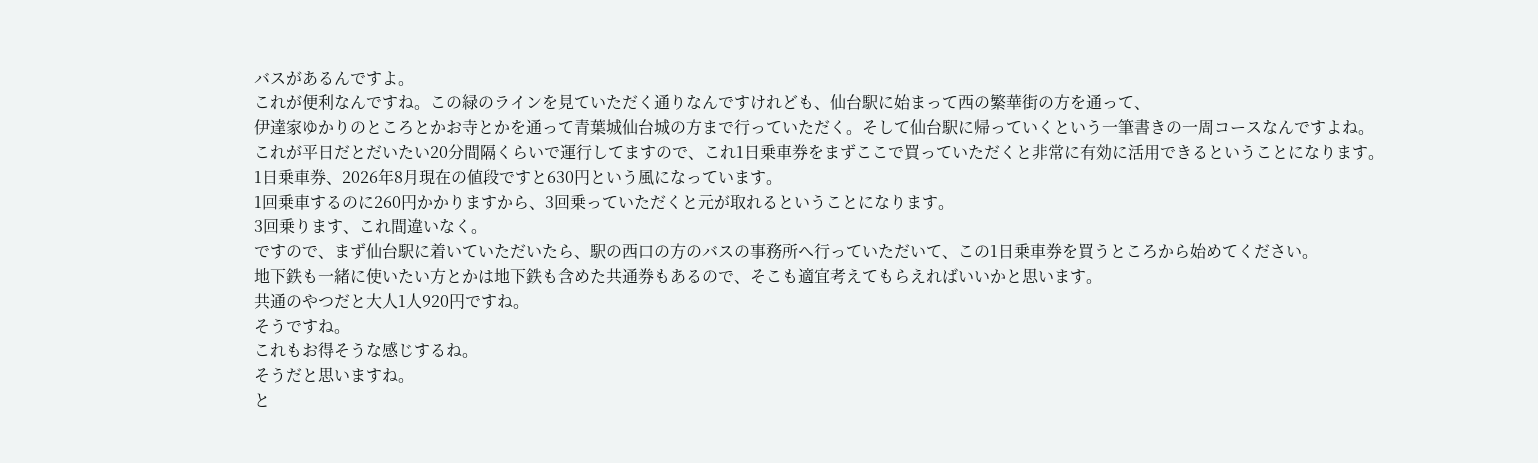バスがあるんですよ。
これが便利なんですね。この緑のラインを見ていただく通りなんですけれども、仙台駅に始まって西の繁華街の方を通って、
伊達家ゆかりのところとかお寺とかを通って青葉城仙台城の方まで行っていただく。そして仙台駅に帰っていくという一筆書きの一周コースなんですよね。
これが平日だとだいたい20分間隔くらいで運行してますので、これ1日乗車券をまずここで買っていただくと非常に有効に活用できるということになります。
1日乗車券、2026年8月現在の値段ですと630円という風になっています。
1回乗車するのに260円かかりますから、3回乗っていただくと元が取れるということになります。
3回乗ります、これ間違いなく。
ですので、まず仙台駅に着いていただいたら、駅の西口の方のバスの事務所へ行っていただいて、この1日乗車券を買うところから始めてください。
地下鉄も一緒に使いたい方とかは地下鉄も含めた共通券もあるので、そこも適宜考えてもらえればいいかと思います。
共通のやつだと大人1人920円ですね。
そうですね。
これもお得そうな感じするね。
そうだと思いますね。
と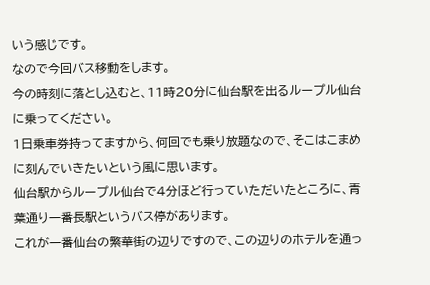いう感じです。
なので今回バス移動をします。
今の時刻に落とし込むと、11時20分に仙台駅を出るループル仙台に乗ってください。
1日乗車券持ってますから、何回でも乗り放題なので、そこはこまめに刻んでいきたいという風に思います。
仙台駅からループル仙台で4分ほど行っていただいたところに、青葉通り一番長駅というバス停があります。
これが一番仙台の繁華街の辺りですので、この辺りのホテルを通っ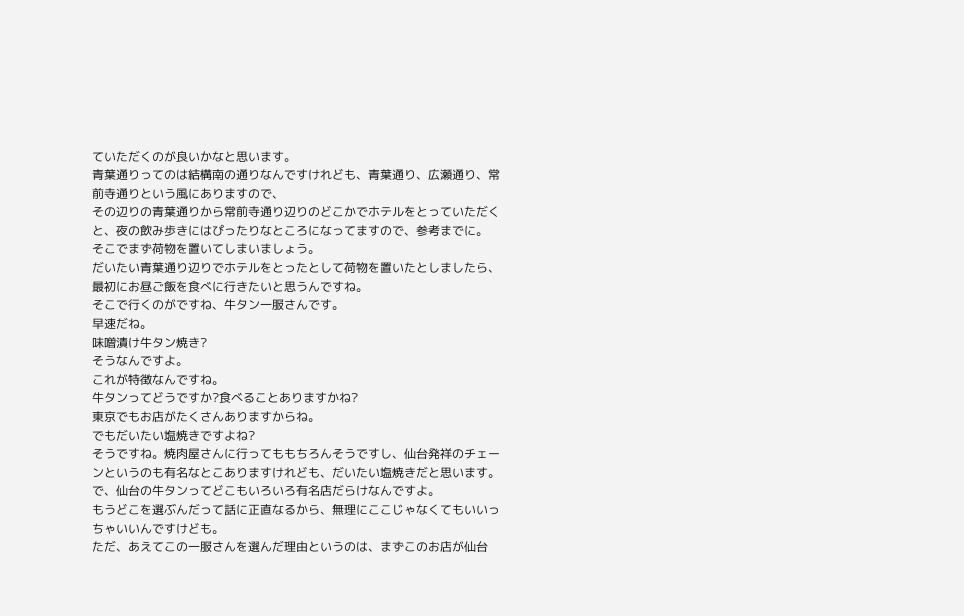ていただくのが良いかなと思います。
青葉通りってのは結構南の通りなんですけれども、青葉通り、広瀬通り、常前寺通りという風にありますので、
その辺りの青葉通りから常前寺通り辺りのどこかでホテルをとっていただくと、夜の飲み歩きにはぴったりなところになってますので、参考までに。
そこでまず荷物を置いてしまいましょう。
だいたい青葉通り辺りでホテルをとったとして荷物を置いたとしましたら、最初にお昼ご飯を食べに行きたいと思うんですね。
そこで行くのがですね、牛タン一服さんです。
早速だね。
味噌漬け牛タン焼き?
そうなんですよ。
これが特徴なんですね。
牛タンってどうですか?食べることありますかね?
東京でもお店がたくさんありますからね。
でもだいたい塩焼きですよね?
そうですね。焼肉屋さんに行ってももちろんそうですし、仙台発祥のチェーンというのも有名なとこありますけれども、だいたい塩焼きだと思います。
で、仙台の牛タンってどこもいろいろ有名店だらけなんですよ。
もうどこを選ぶんだって話に正直なるから、無理にここじゃなくてもいいっちゃいいんですけども。
ただ、あえてこの一服さんを選んだ理由というのは、まずこのお店が仙台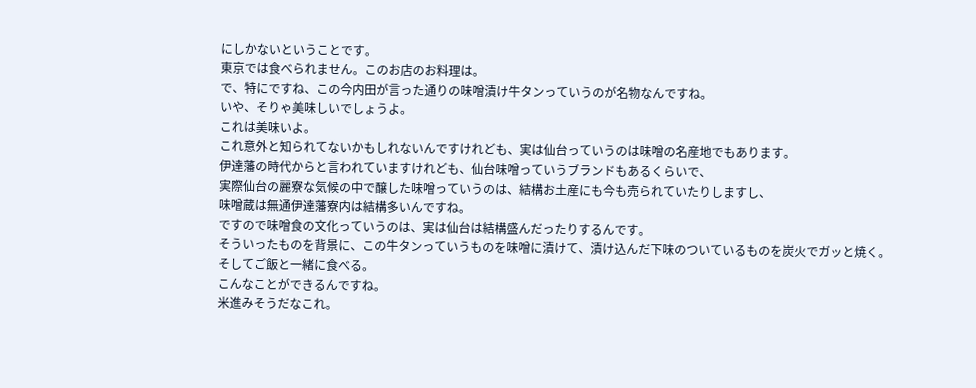にしかないということです。
東京では食べられません。このお店のお料理は。
で、特にですね、この今内田が言った通りの味噌漬け牛タンっていうのが名物なんですね。
いや、そりゃ美味しいでしょうよ。
これは美味いよ。
これ意外と知られてないかもしれないんですけれども、実は仙台っていうのは味噌の名産地でもあります。
伊達藩の時代からと言われていますけれども、仙台味噌っていうブランドもあるくらいで、
実際仙台の麗寮な気候の中で醸した味噌っていうのは、結構お土産にも今も売られていたりしますし、
味噌蔵は無通伊達藩寮内は結構多いんですね。
ですので味噌食の文化っていうのは、実は仙台は結構盛んだったりするんです。
そういったものを背景に、この牛タンっていうものを味噌に漬けて、漬け込んだ下味のついているものを炭火でガッと焼く。
そしてご飯と一緒に食べる。
こんなことができるんですね。
米進みそうだなこれ。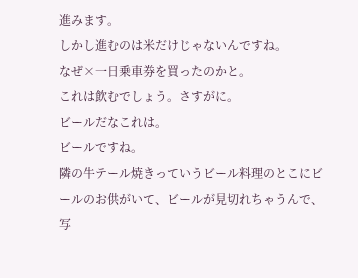進みます。
しかし進むのは米だけじゃないんですね。
なぜ×一日乗車券を買ったのかと。
これは飲むでしょう。さすがに。
ビールだなこれは。
ビールですね。
隣の牛テール焼きっていうビール料理のとこにビールのお供がいて、ビールが見切れちゃうんで、写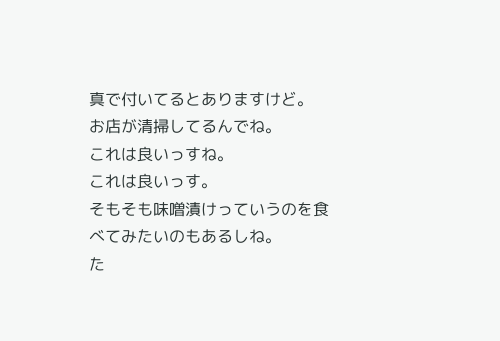真で付いてるとありますけど。
お店が清掃してるんでね。
これは良いっすね。
これは良いっす。
そもそも味噌漬けっていうのを食べてみたいのもあるしね。
た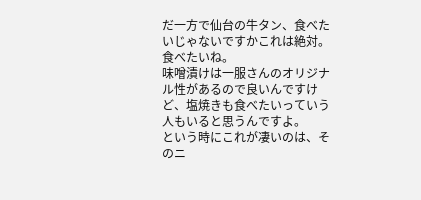だ一方で仙台の牛タン、食べたいじゃないですかこれは絶対。
食べたいね。
味噌漬けは一服さんのオリジナル性があるので良いんですけど、塩焼きも食べたいっていう人もいると思うんですよ。
という時にこれが凄いのは、そのニ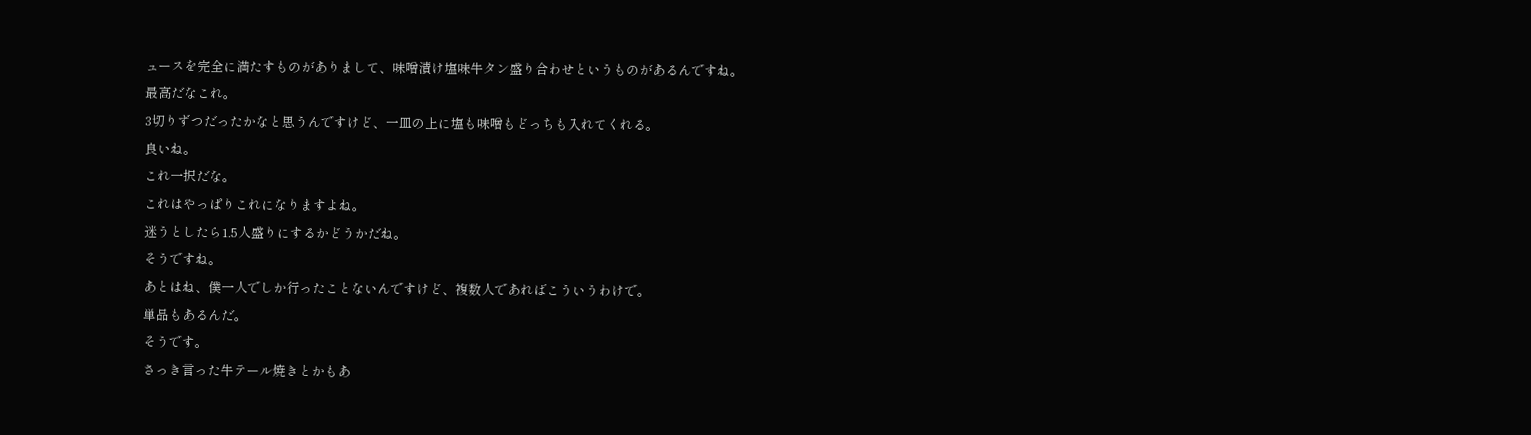ュースを完全に満たすものがありまして、味噌漬け塩味牛タン盛り合わせというものがあるんですね。
最高だなこれ。
3切りずつだったかなと思うんですけど、一皿の上に塩も味噌もどっちも入れてくれる。
良いね。
これ一択だな。
これはやっぱりこれになりますよね。
迷うとしたら1.5人盛りにするかどうかだね。
そうですね。
あとはね、僕一人でしか行ったことないんですけど、複数人であればこういうわけで。
単品もあるんだ。
そうです。
さっき言った牛テール焼きとかもあ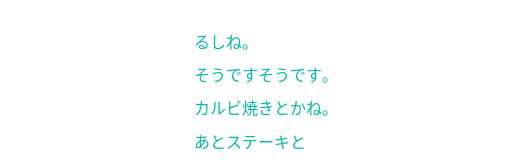るしね。
そうですそうです。
カルビ焼きとかね。
あとステーキと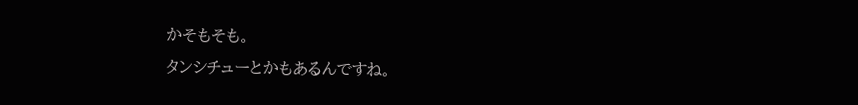かそもそも。
タンシチューとかもあるんですね。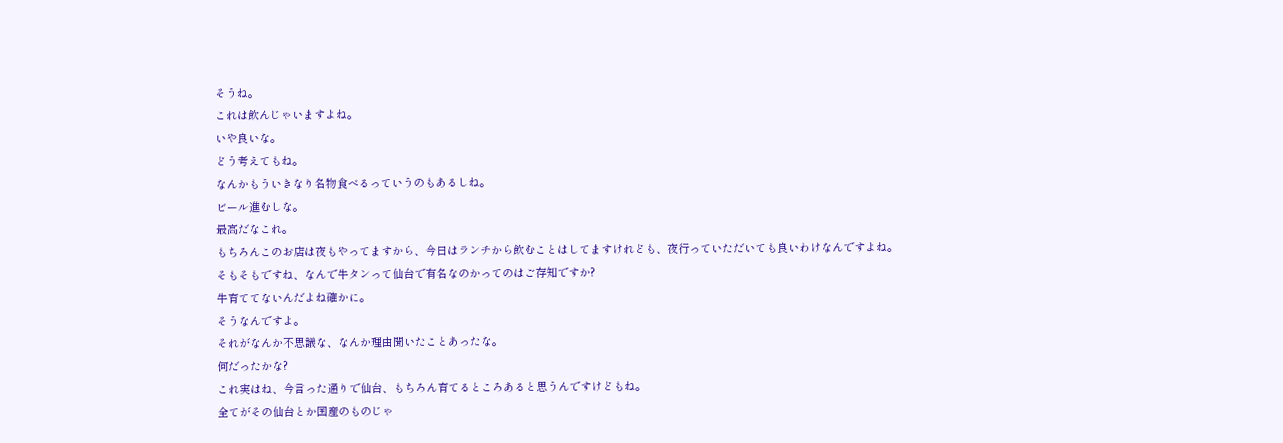そうね。
これは飲んじゃいますよね。
いや良いな。
どう考えてもね。
なんかもういきなり名物食べるっていうのもあるしね。
ビール進むしな。
最高だなこれ。
もちろんこのお店は夜もやってますから、今日はランチから飲むことはしてますけれども、夜行っていただいても良いわけなんですよね。
そもそもですね、なんで牛タンって仙台で有名なのかってのはご存知ですか?
牛育ててないんだよね確かに。
そうなんですよ。
それがなんか不思議な、なんか理由聞いたことあったな。
何だったかな?
これ実はね、今言った通りで仙台、もちろん育てるところあると思うんですけどもね。
全てがその仙台とか国産のものじゃ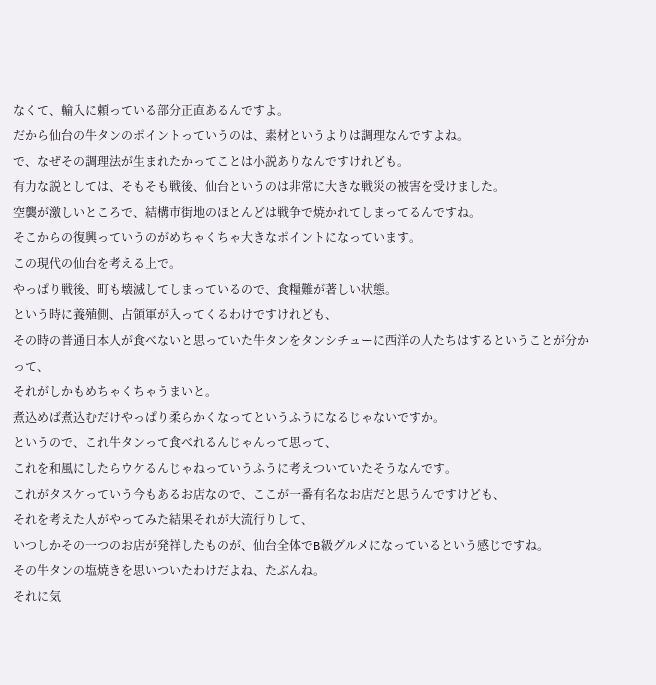なくて、輸入に頼っている部分正直あるんですよ。
だから仙台の牛タンのポイントっていうのは、素材というよりは調理なんですよね。
で、なぜその調理法が生まれたかってことは小説ありなんですけれども。
有力な説としては、そもそも戦後、仙台というのは非常に大きな戦災の被害を受けました。
空襲が激しいところで、結構市街地のほとんどは戦争で焼かれてしまってるんですね。
そこからの復興っていうのがめちゃくちゃ大きなポイントになっています。
この現代の仙台を考える上で。
やっぱり戦後、町も壊滅してしまっているので、食糧難が著しい状態。
という時に養殖側、占領軍が入ってくるわけですけれども、
その時の普通日本人が食べないと思っていた牛タンをタンシチューに西洋の人たちはするということが分かって、
それがしかもめちゃくちゃうまいと。
煮込めば煮込むだけやっぱり柔らかくなってというふうになるじゃないですか。
というので、これ牛タンって食べれるんじゃんって思って、
これを和風にしたらウケるんじゃねっていうふうに考えついていたそうなんです。
これがタスケっていう今もあるお店なので、ここが一番有名なお店だと思うんですけども、
それを考えた人がやってみた結果それが大流行りして、
いつしかその一つのお店が発祥したものが、仙台全体でB級グルメになっているという感じですね。
その牛タンの塩焼きを思いついたわけだよね、たぶんね。
それに気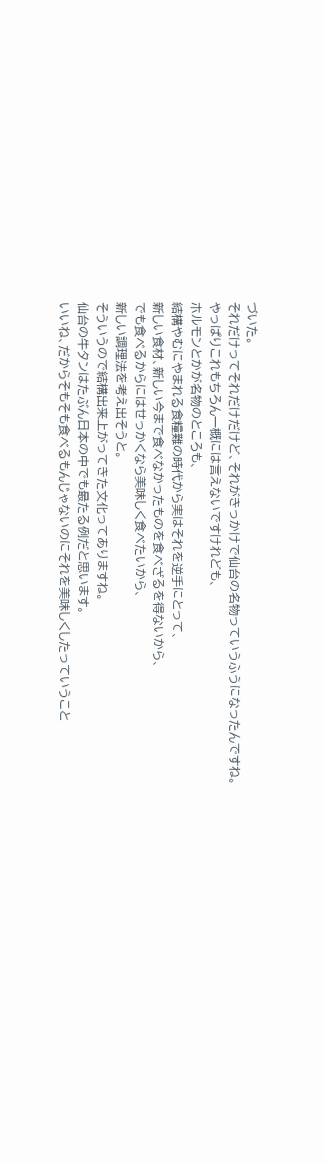づいた。
それだけってそれだけだけど、それがきっかけで仙台の名物っていうふうになったんですね。
やっぱりこれもちろん一概には言えないですけれども、
ホルモンとかが名物のところも、
結構やむにやまれる食糧難の時代から実はそれを逆手にとって、
新しい食材、新しい今まで食べなかったものを食べざるを得ないから、
でも食べるからにはせっかくなら美味しく食べたいから、
新しい調理法を考え出そうと。
そういうので結構出来上がってきた文化ってありますね。
仙台の牛タンはたぶん日本の中でも最たる例だと思います。
いいね、だからそもそも食べるもんじゃないのにそれを美味しくしたっていうこと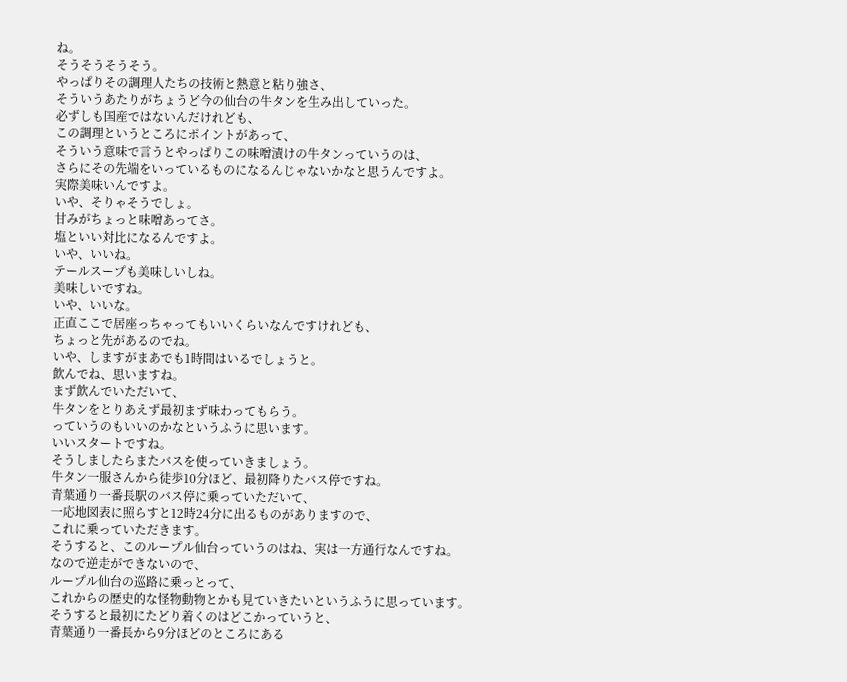ね。
そうそうそうそう。
やっぱりその調理人たちの技術と熱意と粘り強さ、
そういうあたりがちょうど今の仙台の牛タンを生み出していった。
必ずしも国産ではないんだけれども、
この調理というところにポイントがあって、
そういう意味で言うとやっぱりこの味噌漬けの牛タンっていうのは、
さらにその先端をいっているものになるんじゃないかなと思うんですよ。
実際美味いんですよ。
いや、そりゃそうでしょ。
甘みがちょっと味噌あってさ。
塩といい対比になるんですよ。
いや、いいね。
テールスープも美味しいしね。
美味しいですね。
いや、いいな。
正直ここで居座っちゃってもいいくらいなんですけれども、
ちょっと先があるのでね。
いや、しますがまあでも1時間はいるでしょうと。
飲んでね、思いますね。
まず飲んでいただいて、
牛タンをとりあえず最初まず味わってもらう。
っていうのもいいのかなというふうに思います。
いいスタートですね。
そうしましたらまたバスを使っていきましょう。
牛タン一服さんから徒歩10分ほど、最初降りたバス停ですね。
青葉通り一番長駅のバス停に乗っていただいて、
一応地図表に照らすと12時24分に出るものがありますので、
これに乗っていただきます。
そうすると、このループル仙台っていうのはね、実は一方通行なんですね。
なので逆走ができないので、
ループル仙台の巡路に乗っとって、
これからの歴史的な怪物動物とかも見ていきたいというふうに思っています。
そうすると最初にたどり着くのはどこかっていうと、
青葉通り一番長から9分ほどのところにある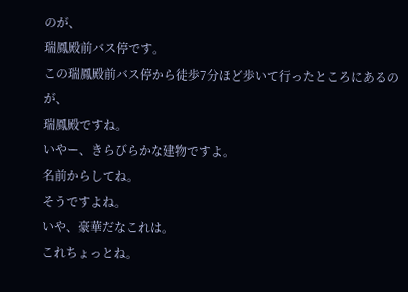のが、
瑞鳳殿前バス停です。
この瑞鳳殿前バス停から徒歩7分ほど歩いて行ったところにあるのが、
瑞鳳殿ですね。
いやー、きらびらかな建物ですよ。
名前からしてね。
そうですよね。
いや、豪華だなこれは。
これちょっとね。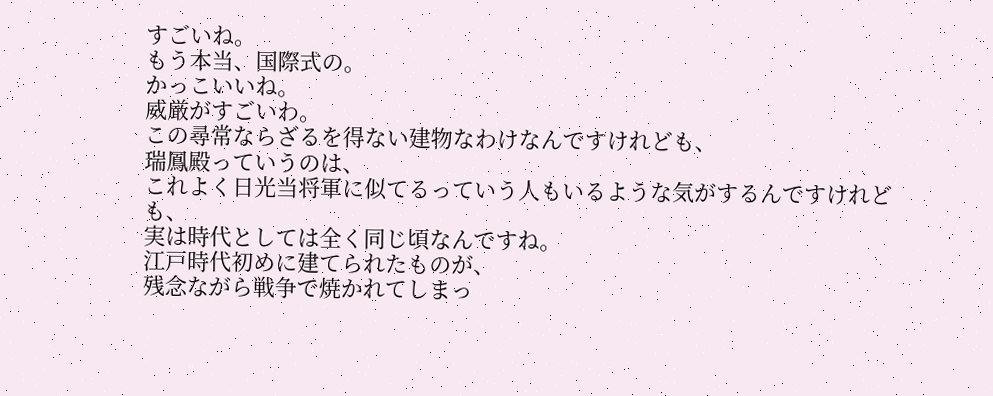すごいね。
もう本当、国際式の。
かっこいいね。
威厳がすごいわ。
この尋常ならざるを得ない建物なわけなんですけれども、
瑞鳳殿っていうのは、
これよく日光当将軍に似てるっていう人もいるような気がするんですけれども、
実は時代としては全く同じ頃なんですね。
江戸時代初めに建てられたものが、
残念ながら戦争で焼かれてしまっ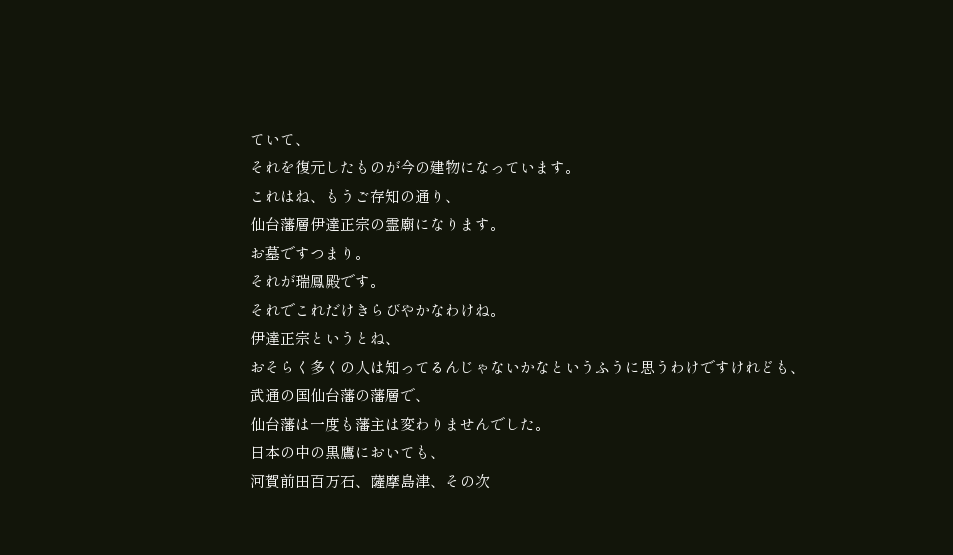ていて、
それを復元したものが今の建物になっています。
これはね、もうご存知の通り、
仙台藩層伊達正宗の霊廟になります。
お墓ですつまり。
それが瑞鳳殿です。
それでこれだけきらびやかなわけね。
伊達正宗というとね、
おそらく多くの人は知ってるんじゃないかなというふうに思うわけですけれども、
武通の国仙台藩の藩層で、
仙台藩は一度も藩主は変わりませんでした。
日本の中の黒鷹においても、
河賀前田百万石、薩摩島津、その次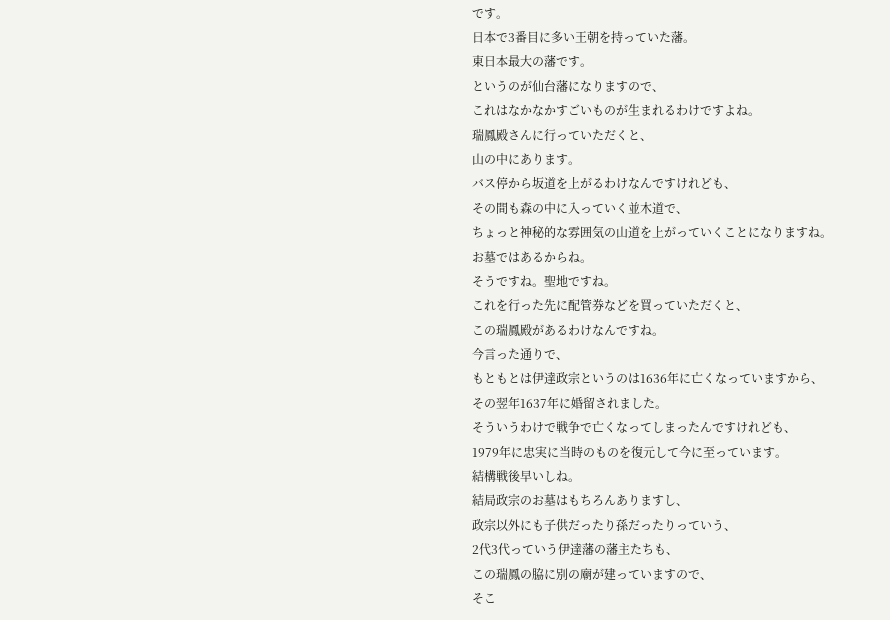です。
日本で3番目に多い王朝を持っていた藩。
東日本最大の藩です。
というのが仙台藩になりますので、
これはなかなかすごいものが生まれるわけですよね。
瑞鳳殿さんに行っていただくと、
山の中にあります。
バス停から坂道を上がるわけなんですけれども、
その間も森の中に入っていく並木道で、
ちょっと神秘的な雰囲気の山道を上がっていくことになりますね。
お墓ではあるからね。
そうですね。聖地ですね。
これを行った先に配管券などを買っていただくと、
この瑞鳳殿があるわけなんですね。
今言った通りで、
もともとは伊達政宗というのは1636年に亡くなっていますから、
その翌年1637年に婚留されました。
そういうわけで戦争で亡くなってしまったんですけれども、
1979年に忠実に当時のものを復元して今に至っています。
結構戦後早いしね。
結局政宗のお墓はもちろんありますし、
政宗以外にも子供だったり孫だったりっていう、
2代3代っていう伊達藩の藩主たちも、
この瑞鳳の脇に別の廟が建っていますので、
そこ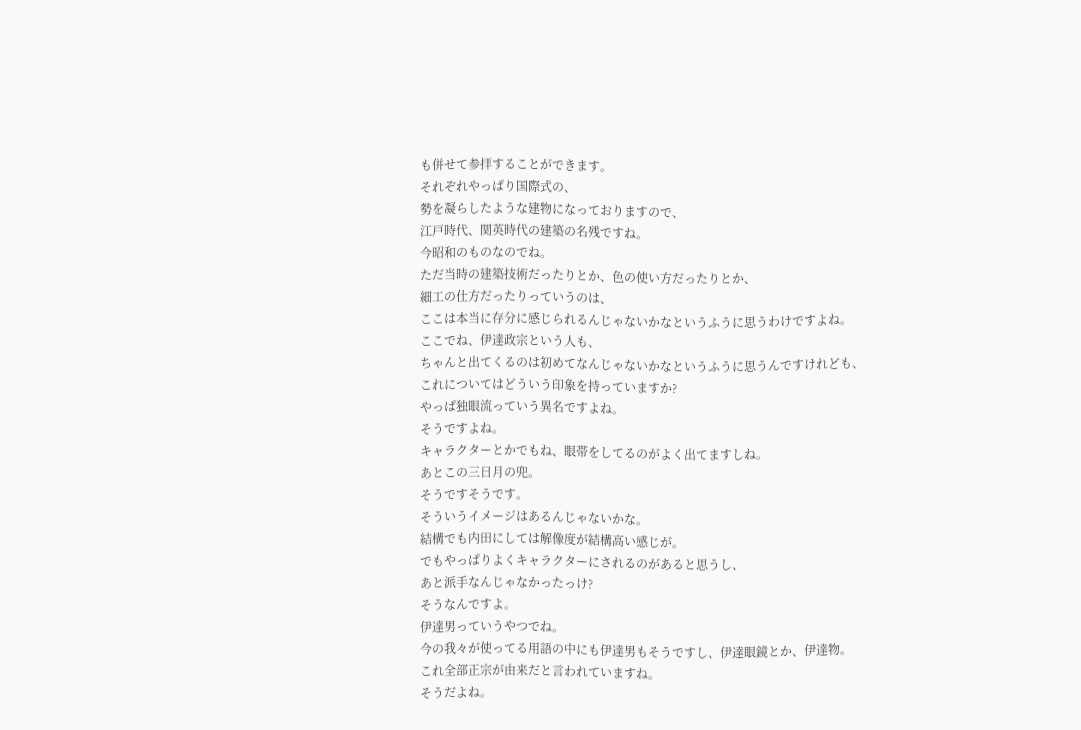も併せて参拝することができます。
それぞれやっぱり国際式の、
勢を凝らしたような建物になっておりますので、
江戸時代、関英時代の建築の名残ですね。
今昭和のものなのでね。
ただ当時の建築技術だったりとか、色の使い方だったりとか、
細工の仕方だったりっていうのは、
ここは本当に存分に感じられるんじゃないかなというふうに思うわけですよね。
ここでね、伊達政宗という人も、
ちゃんと出てくるのは初めてなんじゃないかなというふうに思うんですけれども、
これについてはどういう印象を持っていますか?
やっぱ独眼流っていう異名ですよね。
そうですよね。
キャラクターとかでもね、眼帯をしてるのがよく出てますしね。
あとこの三日月の兜。
そうですそうです。
そういうイメージはあるんじゃないかな。
結構でも内田にしては解像度が結構高い感じが。
でもやっぱりよくキャラクターにされるのがあると思うし、
あと派手なんじゃなかったっけ?
そうなんですよ。
伊達男っていうやつでね。
今の我々が使ってる用語の中にも伊達男もそうですし、伊達眼鏡とか、伊達物。
これ全部正宗が由来だと言われていますね。
そうだよね。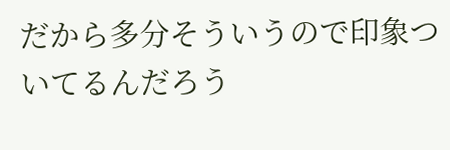だから多分そういうので印象ついてるんだろう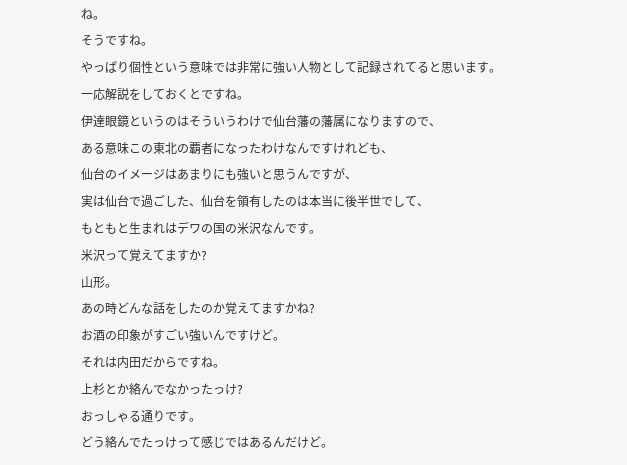ね。
そうですね。
やっぱり個性という意味では非常に強い人物として記録されてると思います。
一応解説をしておくとですね。
伊達眼鏡というのはそういうわけで仙台藩の藩属になりますので、
ある意味この東北の覇者になったわけなんですけれども、
仙台のイメージはあまりにも強いと思うんですが、
実は仙台で過ごした、仙台を領有したのは本当に後半世でして、
もともと生まれはデワの国の米沢なんです。
米沢って覚えてますか?
山形。
あの時どんな話をしたのか覚えてますかね?
お酒の印象がすごい強いんですけど。
それは内田だからですね。
上杉とか絡んでなかったっけ?
おっしゃる通りです。
どう絡んでたっけって感じではあるんだけど。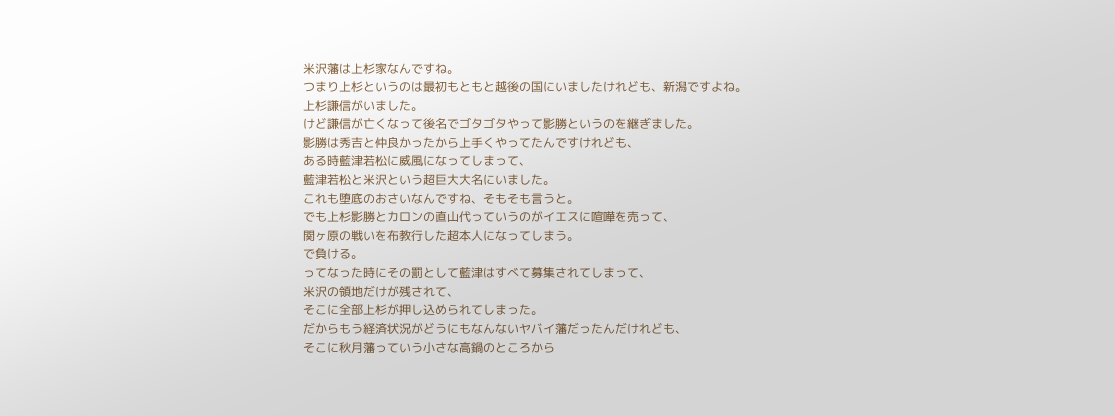米沢藩は上杉家なんですね。
つまり上杉というのは最初もともと越後の国にいましたけれども、新潟ですよね。
上杉謙信がいました。
けど謙信が亡くなって後名でゴタゴタやって影勝というのを継ぎました。
影勝は秀吉と仲良かったから上手くやってたんですけれども、
ある時藍津若松に威風になってしまって、
藍津若松と米沢という超巨大大名にいました。
これも堕底のおさいなんですね、そもそも言うと。
でも上杉影勝とカロンの直山代っていうのがイエスに喧嘩を売って、
関ヶ原の戦いを布教行した超本人になってしまう。
で負ける。
ってなった時にその罰として藍津はすべて募集されてしまって、
米沢の領地だけが残されて、
そこに全部上杉が押し込められてしまった。
だからもう経済状況がどうにもなんないヤバイ藩だったんだけれども、
そこに秋月藩っていう小さな高鍋のところから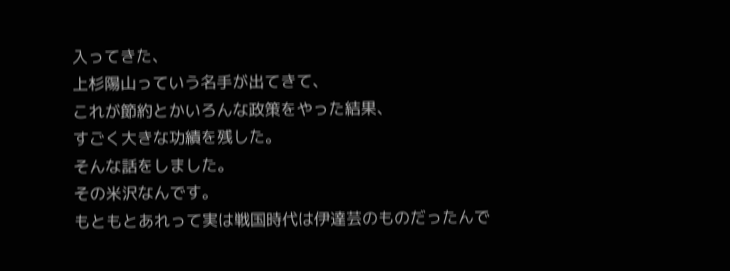入ってきた、
上杉陽山っていう名手が出てきて、
これが節約とかいろんな政策をやった結果、
すごく大きな功績を残した。
そんな話をしました。
その米沢なんです。
もともとあれって実は戦国時代は伊達芸のものだったんで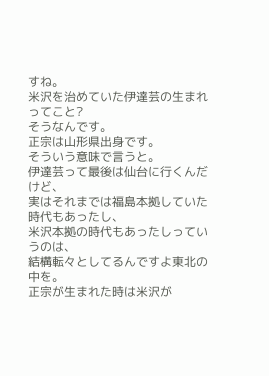すね。
米沢を治めていた伊達芸の生まれってこと?
そうなんです。
正宗は山形県出身です。
そういう意味で言うと。
伊達芸って最後は仙台に行くんだけど、
実はそれまでは福島本拠していた時代もあったし、
米沢本拠の時代もあったしっていうのは、
結構転々としてるんですよ東北の中を。
正宗が生まれた時は米沢が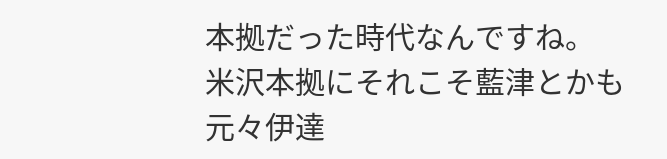本拠だった時代なんですね。
米沢本拠にそれこそ藍津とかも元々伊達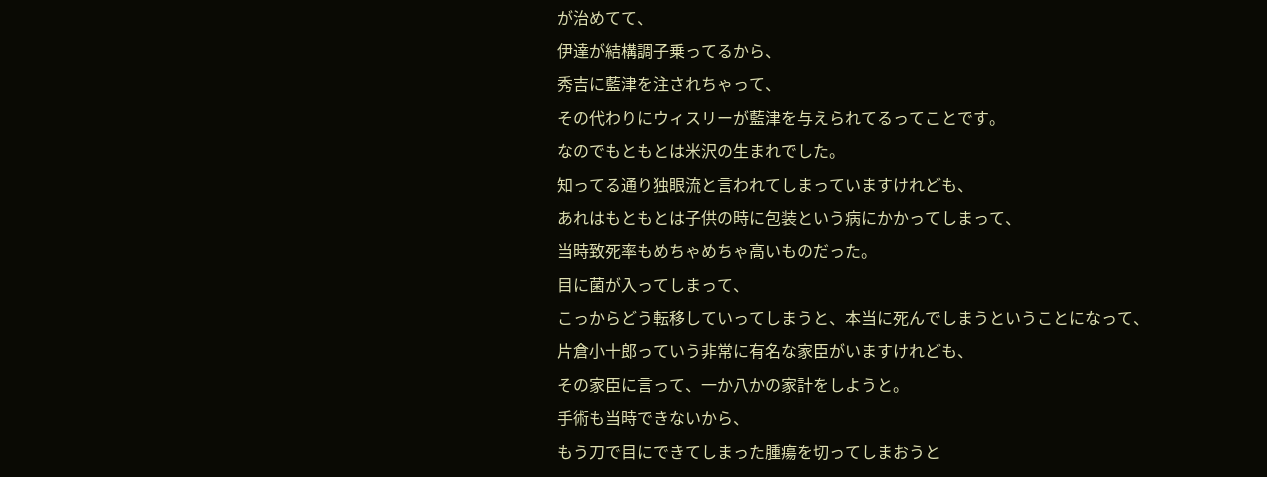が治めてて、
伊達が結構調子乗ってるから、
秀吉に藍津を注されちゃって、
その代わりにウィスリーが藍津を与えられてるってことです。
なのでもともとは米沢の生まれでした。
知ってる通り独眼流と言われてしまっていますけれども、
あれはもともとは子供の時に包装という病にかかってしまって、
当時致死率もめちゃめちゃ高いものだった。
目に菌が入ってしまって、
こっからどう転移していってしまうと、本当に死んでしまうということになって、
片倉小十郎っていう非常に有名な家臣がいますけれども、
その家臣に言って、一か八かの家計をしようと。
手術も当時できないから、
もう刀で目にできてしまった腫瘍を切ってしまおうと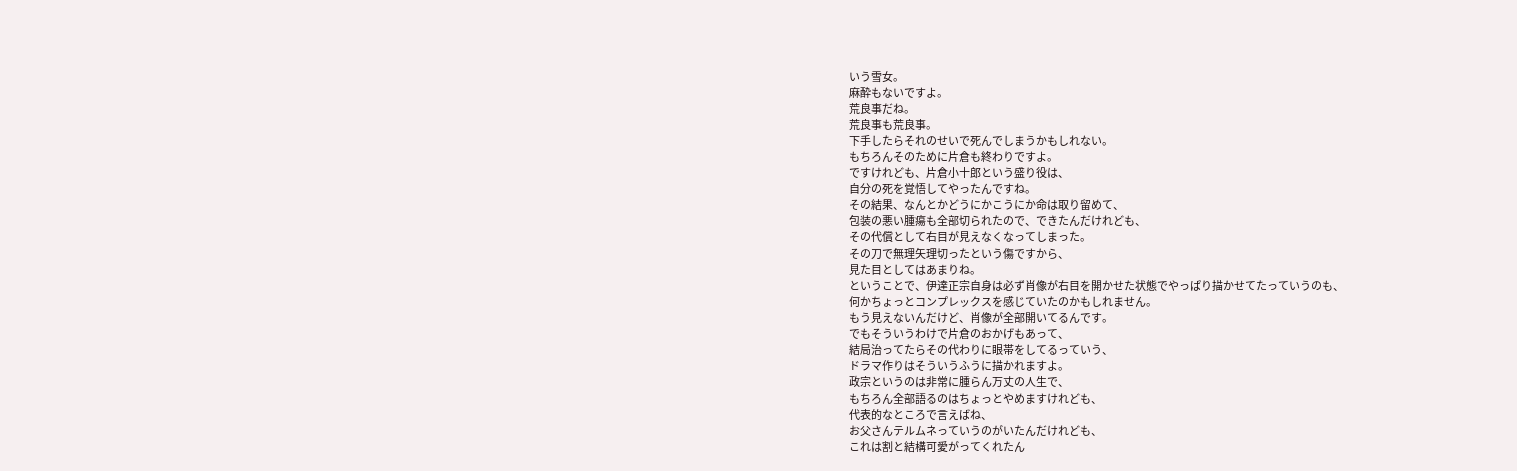いう雪女。
麻酔もないですよ。
荒良事だね。
荒良事も荒良事。
下手したらそれのせいで死んでしまうかもしれない。
もちろんそのために片倉も終わりですよ。
ですけれども、片倉小十郎という盛り役は、
自分の死を覚悟してやったんですね。
その結果、なんとかどうにかこうにか命は取り留めて、
包装の悪い腫瘍も全部切られたので、できたんだけれども、
その代償として右目が見えなくなってしまった。
その刀で無理矢理切ったという傷ですから、
見た目としてはあまりね。
ということで、伊達正宗自身は必ず肖像が右目を開かせた状態でやっぱり描かせてたっていうのも、
何かちょっとコンプレックスを感じていたのかもしれません。
もう見えないんだけど、肖像が全部開いてるんです。
でもそういうわけで片倉のおかげもあって、
結局治ってたらその代わりに眼帯をしてるっていう、
ドラマ作りはそういうふうに描かれますよ。
政宗というのは非常に腫らん万丈の人生で、
もちろん全部語るのはちょっとやめますけれども、
代表的なところで言えばね、
お父さんテルムネっていうのがいたんだけれども、
これは割と結構可愛がってくれたん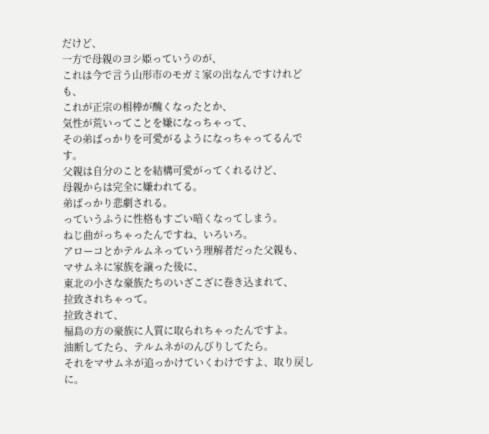だけど、
一方で母親のヨシ姫っていうのが、
これは今で言う山形市のモガミ家の出なんですけれども、
これが正宗の相棒が醜くなったとか、
気性が荒いってことを嫌になっちゃって、
その弟ばっかりを可愛がるようになっちゃってるんです。
父親は自分のことを結構可愛がってくれるけど、
母親からは完全に嫌われてる。
弟ばっかり悲劇される。
っていうふうに性格もすごい暗くなってしまう。
ねじ曲がっちゃったんですね、いろいろ。
アローコとかテルムネっていう理解者だった父親も、
マサムネに家族を譲った後に、
東北の小さな豪族たちのいざこざに巻き込まれて、
拉致されちゃって。
拉致されて、
福島の方の豪族に人質に取られちゃったんですよ。
油断してたら、テルムネがのんびりしてたら。
それをマサムネが追っかけていくわけですよ、取り戻しに。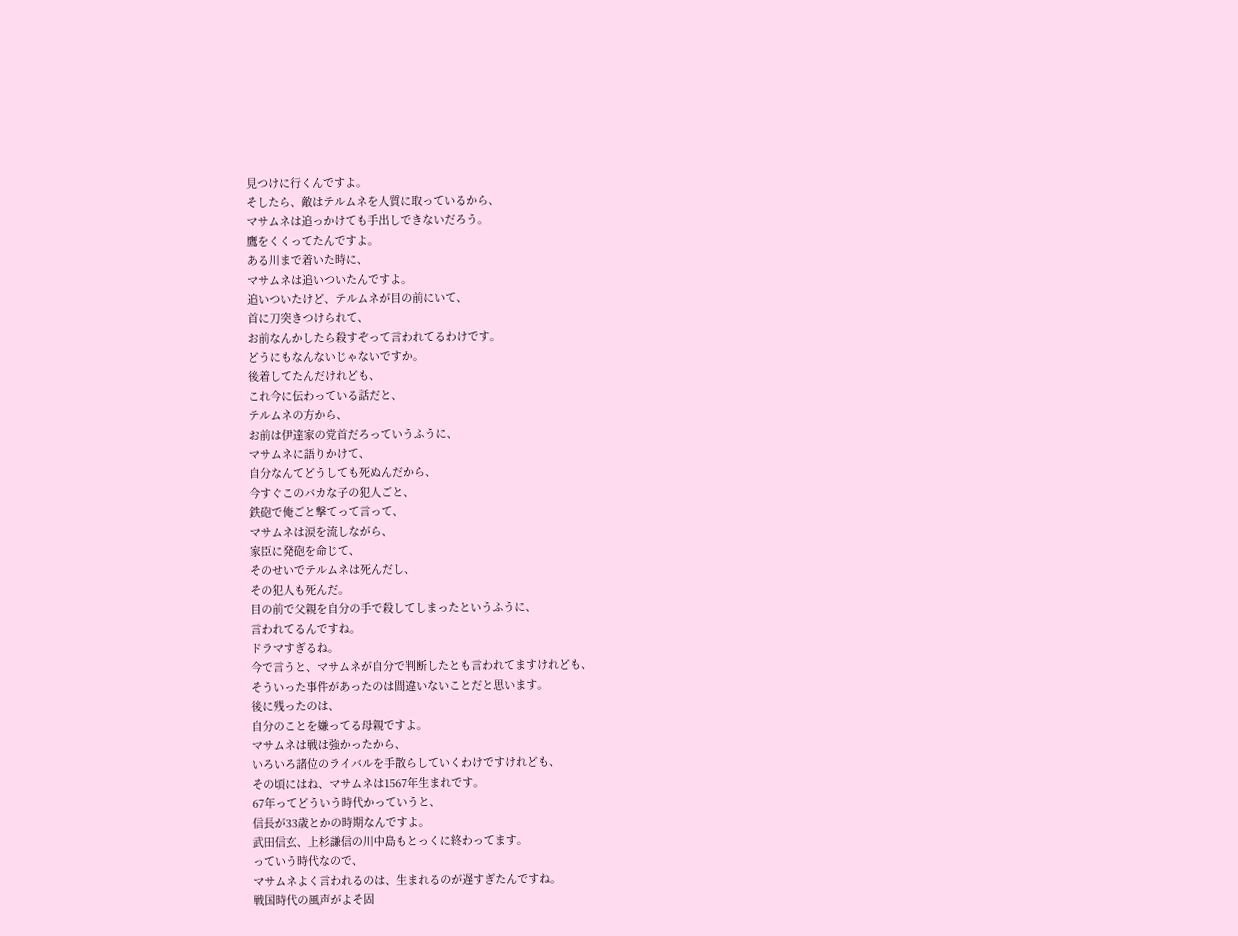見つけに行くんですよ。
そしたら、敵はテルムネを人質に取っているから、
マサムネは追っかけても手出しできないだろう。
鷹をくくってたんですよ。
ある川まで着いた時に、
マサムネは追いついたんですよ。
追いついたけど、テルムネが目の前にいて、
首に刀突きつけられて、
お前なんかしたら殺すぞって言われてるわけです。
どうにもなんないじゃないですか。
後着してたんだけれども、
これ今に伝わっている話だと、
テルムネの方から、
お前は伊達家の党首だろっていうふうに、
マサムネに語りかけて、
自分なんてどうしても死ぬんだから、
今すぐこのバカな子の犯人ごと、
鉄砲で俺ごと撃てって言って、
マサムネは涙を流しながら、
家臣に発砲を命じて、
そのせいでテルムネは死んだし、
その犯人も死んだ。
目の前で父親を自分の手で殺してしまったというふうに、
言われてるんですね。
ドラマすぎるね。
今で言うと、マサムネが自分で判断したとも言われてますけれども、
そういった事件があったのは間違いないことだと思います。
後に残ったのは、
自分のことを嫌ってる母親ですよ。
マサムネは戦は強かったから、
いろいろ諸位のライバルを手散らしていくわけですけれども、
その頃にはね、マサムネは1567年生まれです。
67年ってどういう時代かっていうと、
信長が33歳とかの時期なんですよ。
武田信玄、上杉謙信の川中島もとっくに終わってます。
っていう時代なので、
マサムネよく言われるのは、生まれるのが遅すぎたんですね。
戦国時代の風声がよそ固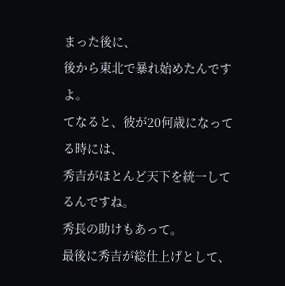まった後に、
後から東北で暴れ始めたんですよ。
てなると、彼が20何歳になってる時には、
秀吉がほとんど天下を統一してるんですね。
秀長の助けもあって。
最後に秀吉が総仕上げとして、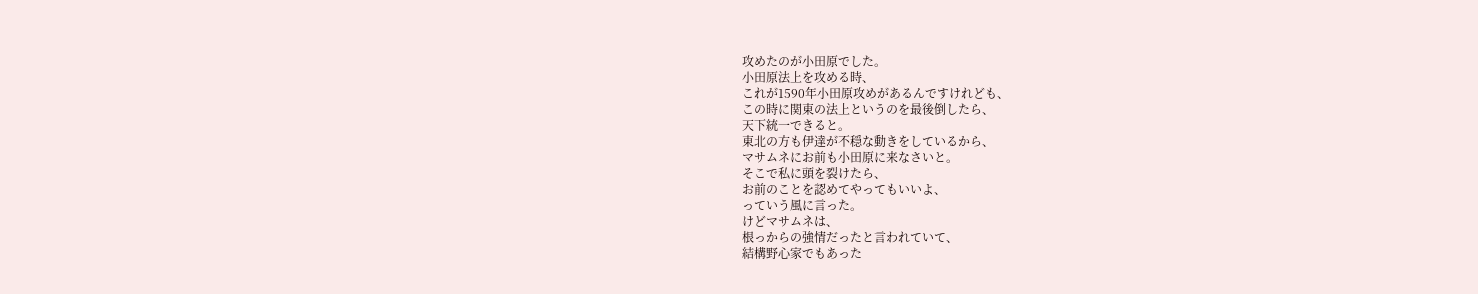攻めたのが小田原でした。
小田原法上を攻める時、
これが1590年小田原攻めがあるんですけれども、
この時に関東の法上というのを最後倒したら、
天下統一できると。
東北の方も伊達が不穏な動きをしているから、
マサムネにお前も小田原に来なさいと。
そこで私に頭を裂けたら、
お前のことを認めてやってもいいよ、
っていう風に言った。
けどマサムネは、
根っからの強情だったと言われていて、
結構野心家でもあった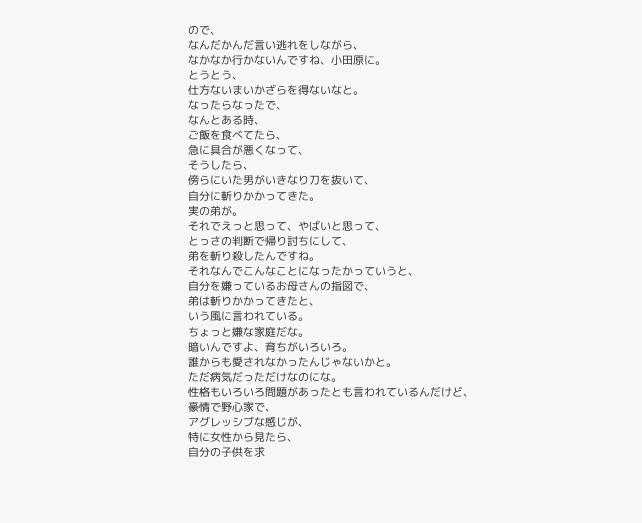ので、
なんだかんだ言い逃れをしながら、
なかなか行かないんですね、小田原に。
とうとう、
仕方ないまいかざらを得ないなと。
なったらなったで、
なんとある時、
ご飯を食べてたら、
急に具合が悪くなって、
そうしたら、
傍らにいた男がいきなり刀を抜いて、
自分に斬りかかってきた。
実の弟が。
それでえっと思って、やばいと思って、
とっさの判断で帰り討ちにして、
弟を斬り殺したんですね。
それなんでこんなことになったかっていうと、
自分を嫌っているお母さんの指図で、
弟は斬りかかってきたと、
いう風に言われている。
ちょっと嫌な家庭だな。
暗いんですよ、育ちがいろいろ。
誰からも愛されなかったんじゃないかと。
ただ病気だっただけなのにな。
性格もいろいろ問題があったとも言われているんだけど、
豪情で野心家で、
アグレッシブな感じが、
特に女性から見たら、
自分の子供を求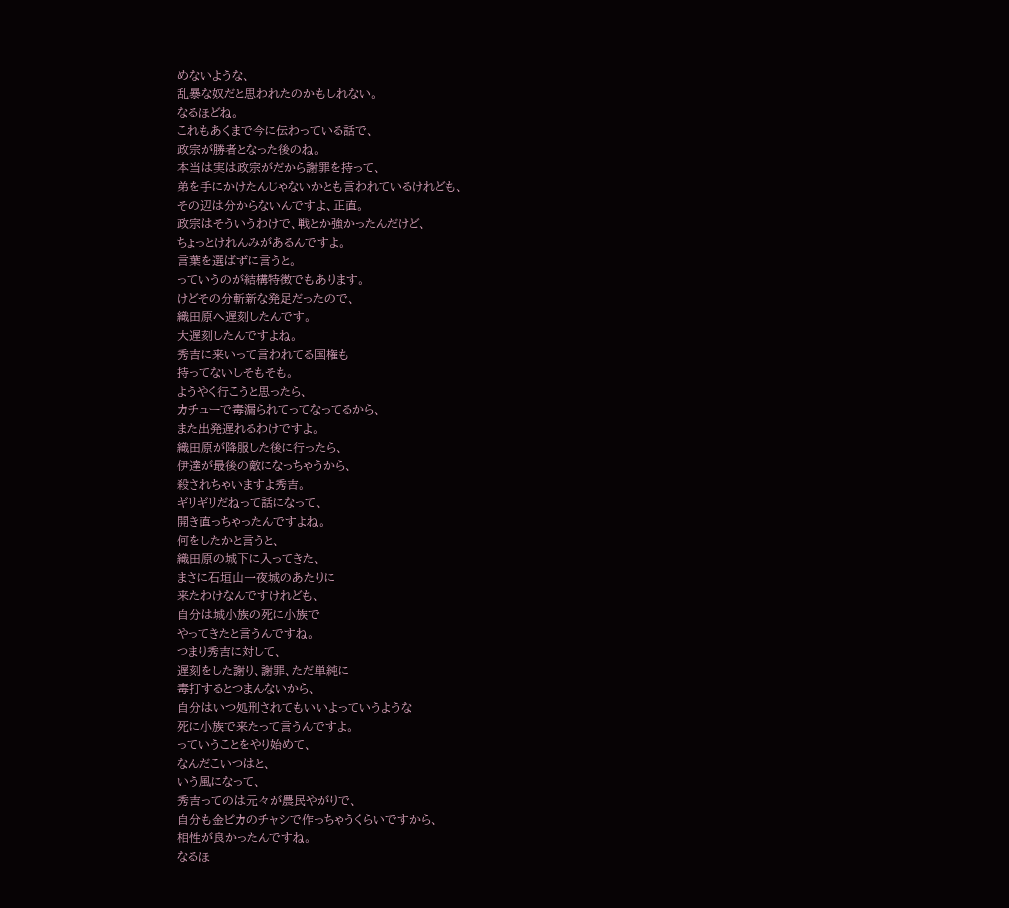めないような、
乱暴な奴だと思われたのかもしれない。
なるほどね。
これもあくまで今に伝わっている話で、
政宗が勝者となった後のね。
本当は実は政宗がだから謝罪を持って、
弟を手にかけたんじゃないかとも言われているけれども、
その辺は分からないんですよ、正直。
政宗はそういうわけで、戦とか強かったんだけど、
ちょっとけれんみがあるんですよ。
言葉を選ばずに言うと。
っていうのが結構特徴でもあります。
けどその分斬新な発足だったので、
織田原へ遅刻したんです。
大遅刻したんですよね。
秀吉に来いって言われてる国権も
持ってないしそもそも。
ようやく行こうと思ったら、
カチューで毒漏られてってなってるから、
また出発遅れるわけですよ。
織田原が降服した後に行ったら、
伊達が最後の敵になっちゃうから、
殺されちゃいますよ秀吉。
ギリギリだねって話になって、
開き直っちゃったんですよね。
何をしたかと言うと、
織田原の城下に入ってきた、
まさに石垣山一夜城のあたりに
来たわけなんですけれども、
自分は城小族の死に小族で
やってきたと言うんですね。
つまり秀吉に対して、
遅刻をした謝り、謝罪、ただ単純に
毒打するとつまんないから、
自分はいつ処刑されてもいいよっていうような
死に小族で来たって言うんですよ。
っていうことをやり始めて、
なんだこいつはと、
いう風になって、
秀吉ってのは元々が農民やがりで、
自分も金ピカのチャシで作っちゃうくらいですから、
相性が良かったんですね。
なるほ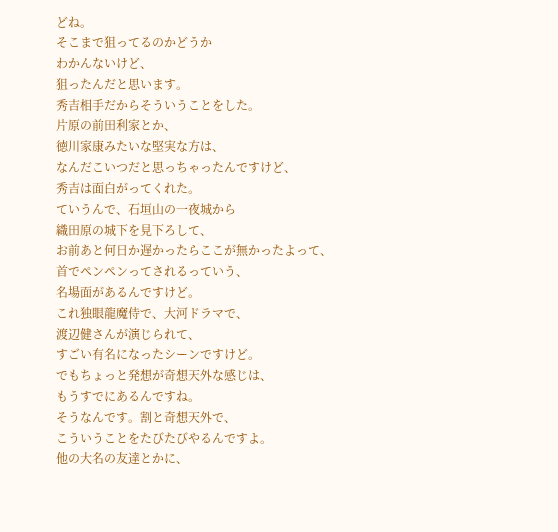どね。
そこまで狙ってるのかどうか
わかんないけど、
狙ったんだと思います。
秀吉相手だからそういうことをした。
片原の前田利家とか、
徳川家康みたいな堅実な方は、
なんだこいつだと思っちゃったんですけど、
秀吉は面白がってくれた。
ていうんで、石垣山の一夜城から
織田原の城下を見下ろして、
お前あと何日か遅かったらここが無かったよって、
首でペンペンってされるっていう、
名場面があるんですけど。
これ独眼龍魔侍で、大河ドラマで、
渡辺健さんが演じられて、
すごい有名になったシーンですけど。
でもちょっと発想が奇想天外な感じは、
もうすでにあるんですね。
そうなんです。割と奇想天外で、
こういうことをたびたびやるんですよ。
他の大名の友達とかに、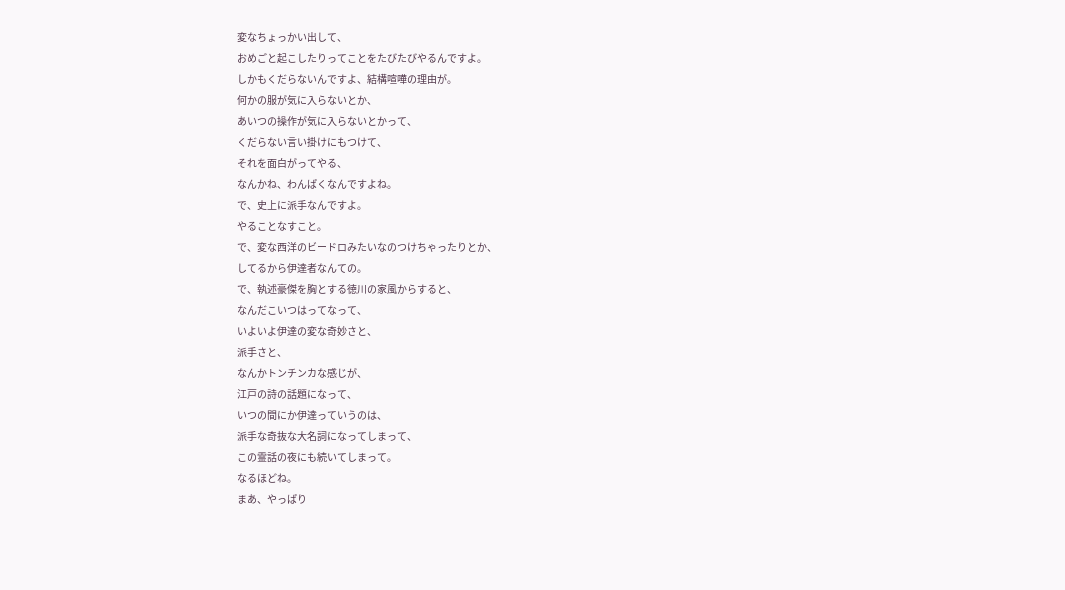変なちょっかい出して、
おめごと起こしたりってことをたびたびやるんですよ。
しかもくだらないんですよ、結構喧嘩の理由が。
何かの服が気に入らないとか、
あいつの操作が気に入らないとかって、
くだらない言い掛けにもつけて、
それを面白がってやる、
なんかね、わんぱくなんですよね。
で、史上に派手なんですよ。
やることなすこと。
で、変な西洋のビードロみたいなのつけちゃったりとか、
してるから伊達者なんての。
で、執述豪傑を胸とする徳川の家風からすると、
なんだこいつはってなって、
いよいよ伊達の変な奇妙さと、
派手さと、
なんかトンチンカな感じが、
江戸の詩の話題になって、
いつの間にか伊達っていうのは、
派手な奇抜な大名詞になってしまって、
この霊話の夜にも続いてしまって。
なるほどね。
まあ、やっぱり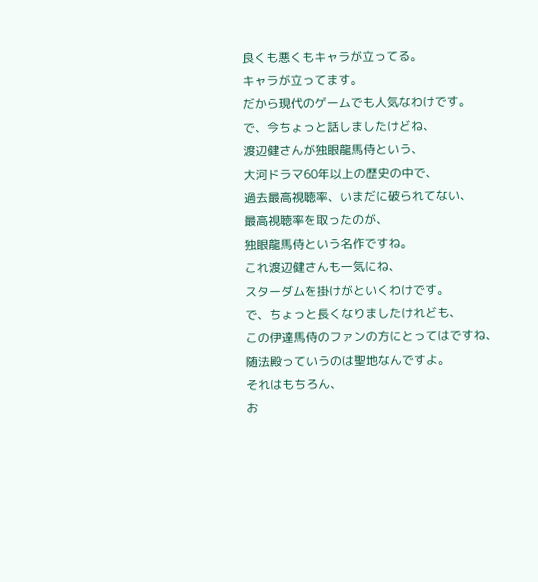良くも悪くもキャラが立ってる。
キャラが立ってます。
だから現代のゲームでも人気なわけです。
で、今ちょっと話しましたけどね、
渡辺健さんが独眼龍馬侍という、
大河ドラマ60年以上の歴史の中で、
過去最高視聴率、いまだに破られてない、
最高視聴率を取ったのが、
独眼龍馬侍という名作ですね。
これ渡辺健さんも一気にね、
スターダムを掛けがといくわけです。
で、ちょっと長くなりましたけれども、
この伊達馬侍のファンの方にとってはですね、
随法殿っていうのは聖地なんですよ。
それはもちろん、
お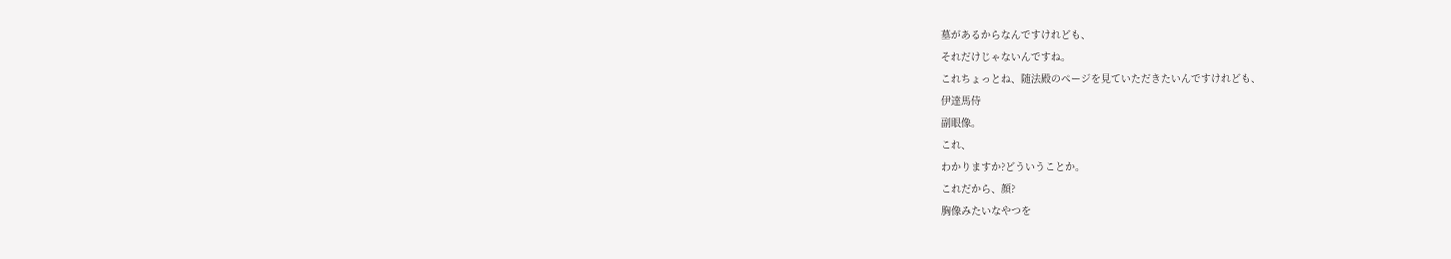墓があるからなんですけれども、
それだけじゃないんですね。
これちょっとね、随法殿のページを見ていただきたいんですけれども、
伊達馬侍
副眼像。
これ、
わかりますか?どういうことか。
これだから、顔?
胸像みたいなやつを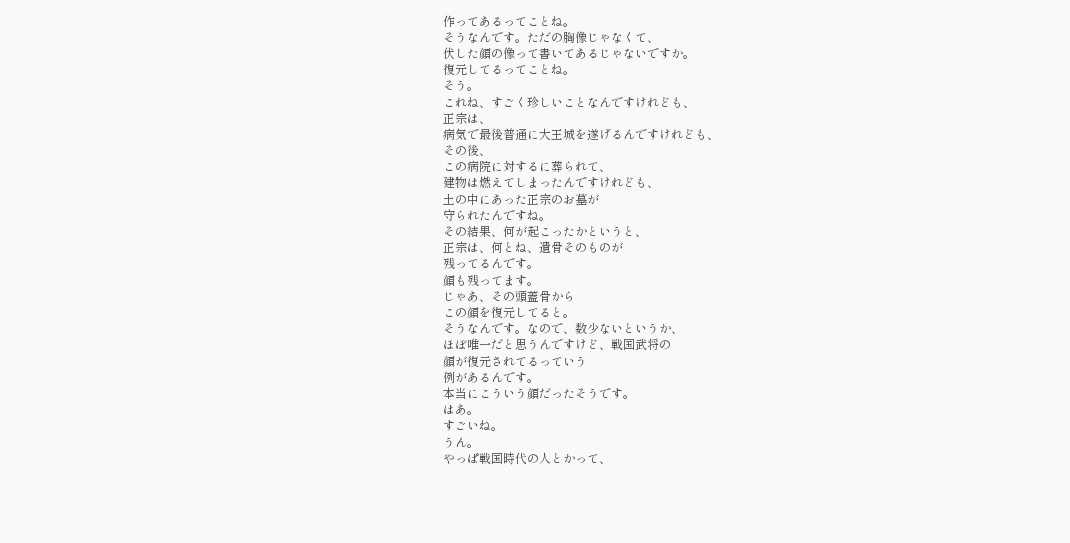作ってあるってことね。
そうなんです。ただの胸像じゃなくて、
伏した顔の像って書いてあるじゃないですか。
復元してるってことね。
そう。
これね、すごく珍しいことなんですけれども、
正宗は、
病気で最後普通に大王城を遂げるんですけれども、
その後、
この病院に対するに葬られて、
建物は燃えてしまったんですけれども、
土の中にあった正宗のお墓が
守られたんですね。
その結果、何が起こったかというと、
正宗は、何とね、遺骨そのものが
残ってるんです。
顔も残ってます。
じゃあ、その頭蓋骨から
この顔を復元してると。
そうなんです。なので、数少ないというか、
ほぼ唯一だと思うんですけど、戦国武将の
顔が復元されてるっていう
例があるんです。
本当にこういう顔だったそうです。
はあ。
すごいね。
うん。
やっぱ戦国時代の人とかって、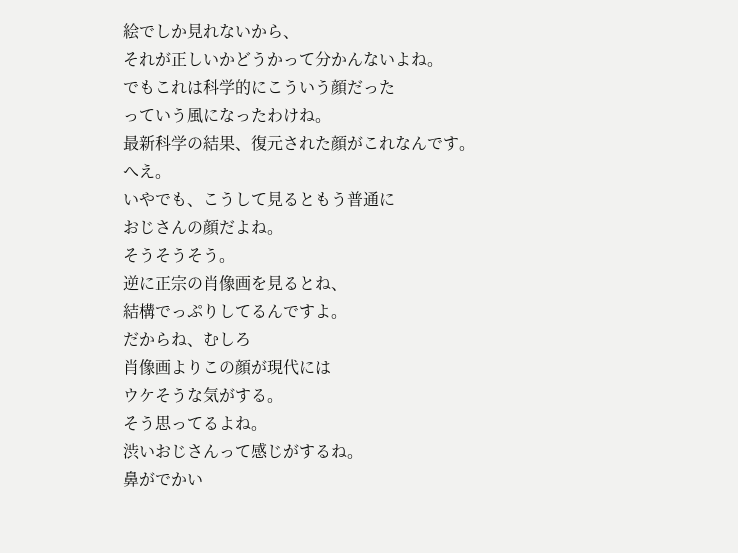絵でしか見れないから、
それが正しいかどうかって分かんないよね。
でもこれは科学的にこういう顔だった
っていう風になったわけね。
最新科学の結果、復元された顔がこれなんです。
へえ。
いやでも、こうして見るともう普通に
おじさんの顔だよね。
そうそうそう。
逆に正宗の肖像画を見るとね、
結構でっぷりしてるんですよ。
だからね、むしろ
肖像画よりこの顔が現代には
ウケそうな気がする。
そう思ってるよね。
渋いおじさんって感じがするね。
鼻がでかい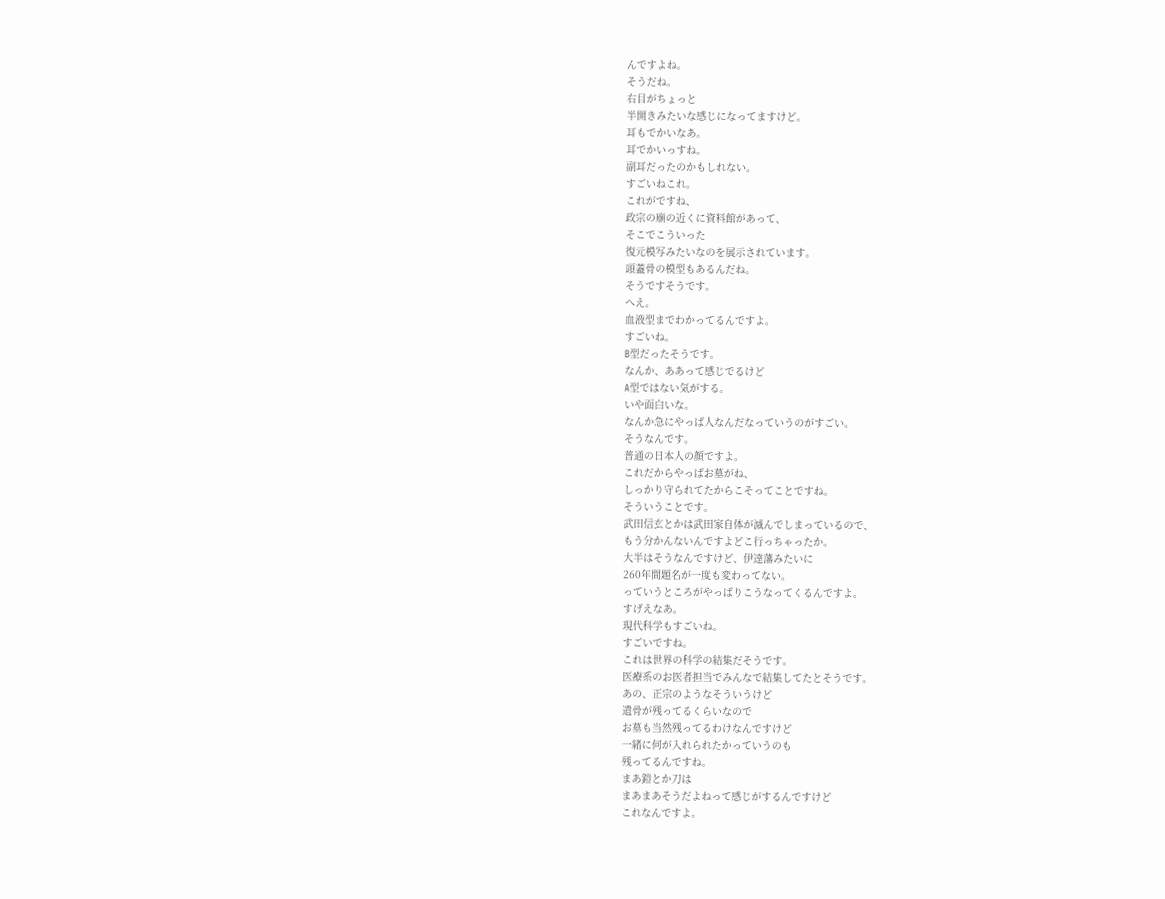んですよね。
そうだね。
右目がちょっと
半開きみたいな感じになってますけど。
耳もでかいなあ。
耳でかいっすね。
副耳だったのかもしれない。
すごいねこれ。
これがですね、
政宗の廟の近くに資料館があって、
そこでこういった
復元模写みたいなのを展示されています。
頭蓋骨の模型もあるんだね。
そうですそうです。
へえ。
血液型までわかってるんですよ。
すごいね。
B型だったそうです。
なんか、ああって感じでるけど
A型ではない気がする。
いや面白いな。
なんか急にやっぱ人なんだなっていうのがすごい。
そうなんです。
普通の日本人の顔ですよ。
これだからやっぱお墓がね、
しっかり守られてたからこそってことですね。
そういうことです。
武田信玄とかは武田家自体が滅んでしまっているので、
もう分かんないんですよどこ行っちゃったか。
大半はそうなんですけど、伊達藩みたいに
260年間題名が一度も変わってない。
っていうところがやっぱりこうなってくるんですよ。
すげえなあ。
現代科学もすごいね。
すごいですね。
これは世界の科学の結集だそうです。
医療系のお医者担当でみんなで結集してたとそうです。
あの、正宗のようなそういうけど
遺骨が残ってるくらいなので
お墓も当然残ってるわけなんですけど
一緒に何が入れられたかっていうのも
残ってるんですね。
まあ鎧とか刀は
まあまあそうだよねって感じがするんですけど
これなんですよ。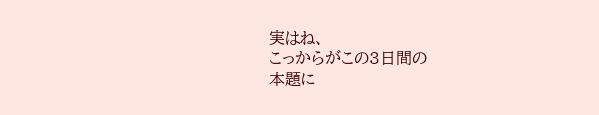実はね、
こっからがこの3日間の
本題に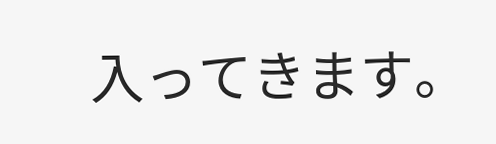入ってきます。